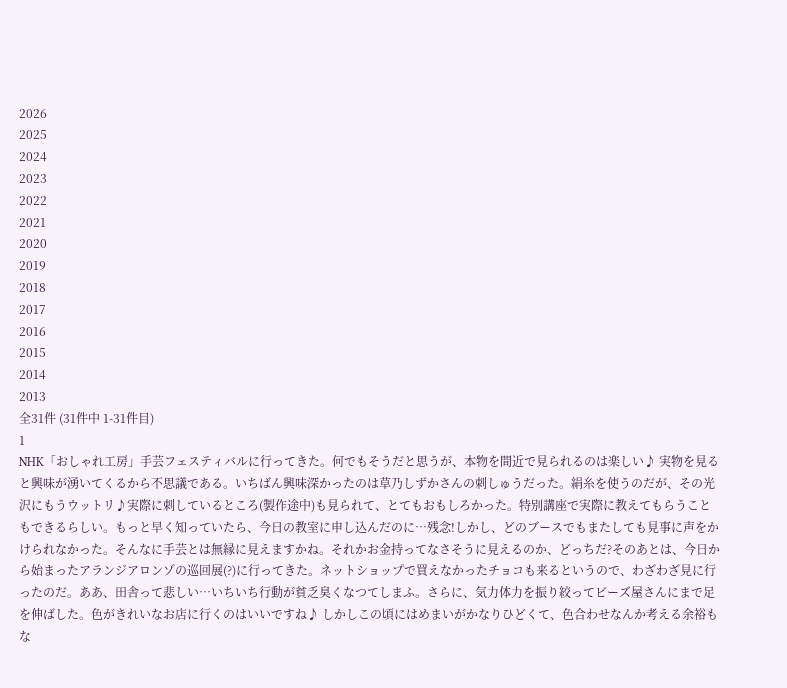2026
2025
2024
2023
2022
2021
2020
2019
2018
2017
2016
2015
2014
2013
全31件 (31件中 1-31件目)
1
NHK「おしゃれ工房」手芸フェスティバルに行ってきた。何でもそうだと思うが、本物を間近で見られるのは楽しい♪ 実物を見ると興味が湧いてくるから不思議である。いちばん興味深かったのは草乃しずかさんの刺しゅうだった。絹糸を使うのだが、その光沢にもうウットリ♪実際に刺しているところ(製作途中)も見られて、とてもおもしろかった。特別講座で実際に教えてもらうこともできるらしい。もっと早く知っていたら、今日の教室に申し込んだのに…残念!しかし、どのブースでもまたしても見事に声をかけられなかった。そんなに手芸とは無縁に見えますかね。それかお金持ってなさそうに見えるのか、どっちだ?そのあとは、今日から始まったアランジアロンゾの巡回展(?)に行ってきた。ネットショップで買えなかったチョコも来るというので、わざわざ見に行ったのだ。ああ、田舎って悲しい…いちいち行動が貧乏臭くなつてしまふ。さらに、気力体力を振り絞ってビーズ屋さんにまで足を伸ばした。色がきれいなお店に行くのはいいですね♪ しかしこの頃にはめまいがかなりひどくて、色合わせなんか考える余裕もな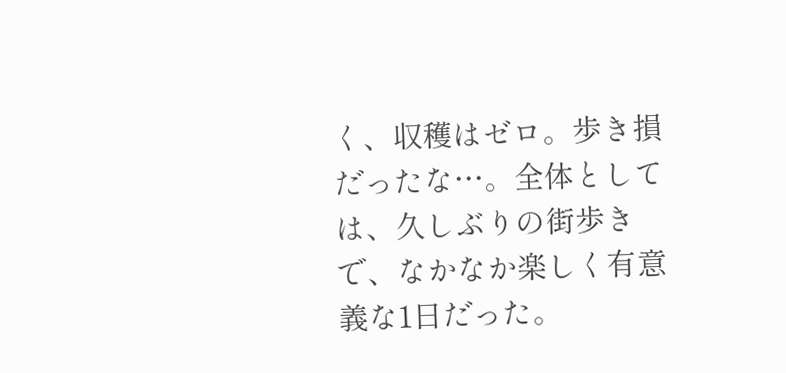く、収穫はゼロ。歩き損だったな…。全体としては、久しぶりの街歩きで、なかなか楽しく有意義な1日だった。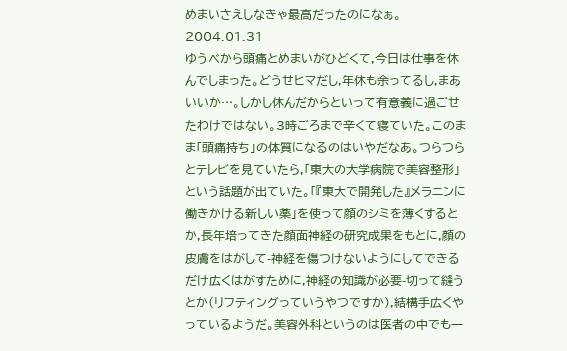めまいさえしなきゃ最高だったのになぁ。
2004.01.31
ゆうべから頭痛とめまいがひどくて,今日は仕事を休んでしまった。どうせヒマだし,年休も余ってるし,まあいいか…。しかし休んだからといって有意義に過ごせたわけではない。3時ごろまで辛くて寝ていた。このまま「頭痛持ち」の体質になるのはいやだなあ。つらつらとテレビを見ていたら,「東大の大学病院で美容整形」という話題が出ていた。「『東大で開発した』メラニンに働きかける新しい薬」を使って顔のシミを薄くするとか,長年培ってきた顔面神経の研究成果をもとに,顔の皮膚をはがして-神経を傷つけないようにしてできるだけ広くはがすために,神経の知識が必要-切って縫うとか(リフティングっていうやつですか),結構手広くやっているようだ。美容外科というのは医者の中でも一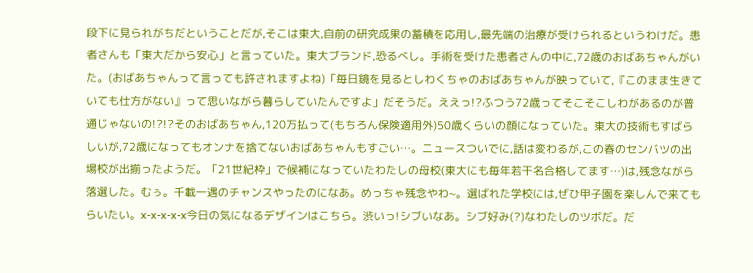段下に見られがちだということだが,そこは東大,自前の研究成果の蓄積を応用し,最先端の治療が受けられるというわけだ。患者さんも「東大だから安心」と言っていた。東大ブランド,恐るべし。手術を受けた患者さんの中に,72歳のおばあちゃんがいた。(おばあちゃんって言っても許されますよね)「毎日鏡を見るとしわくちゃのおばあちゃんが映っていて,『このまま生きていても仕方がない』って思いながら暮らしていたんですよ」だそうだ。ええっ!?ふつう72歳ってそこそこしわがあるのが普通じゃないの!?!?そのおばあちゃん,120万払って(もちろん保険適用外)50歳くらいの顔になっていた。東大の技術もすばらしいが,72歳になってもオンナを捨てないおばあちゃんもすごい…。ニュースついでに,話は変わるが,この春のセンバツの出場校が出揃ったようだ。「21世紀枠」で候補になっていたわたしの母校(東大にも毎年若干名合格してます…)は,残念ながら落選した。むぅ。千載一遇のチャンスやったのになあ。めっちゃ残念やわ~。選ばれた学校には,ぜひ甲子園を楽しんで来てもらいたい。x-x-x-x-x今日の気になるデザインはこちら。渋いっ!シブいなあ。シブ好み(?)なわたしのツボだ。だ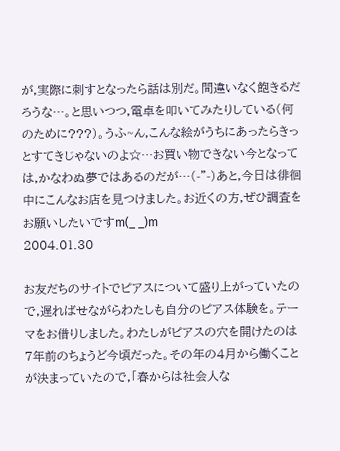が,実際に刺すとなったら話は別だ。間違いなく飽きるだろうな…。と思いつつ,電卓を叩いてみたりしている(何のために???)。うふ~ん,こんな絵がうちにあったらきっとすてきじゃないのよ☆…お買い物できない今となっては,かなわぬ夢ではあるのだが…(-"-)あと,今日は徘徊中にこんなお店を見つけました。お近くの方,ぜひ調査をお願いしたいですm(_ _)m
2004.01.30

お友だちのサイトでピアスについて盛り上がっていたので,遅ればせながらわたしも自分のピアス体験を。テーマをお借りしました。わたしがピアスの穴を開けたのは7年前のちょうど今頃だった。その年の4月から働くことが決まっていたので,「春からは社会人な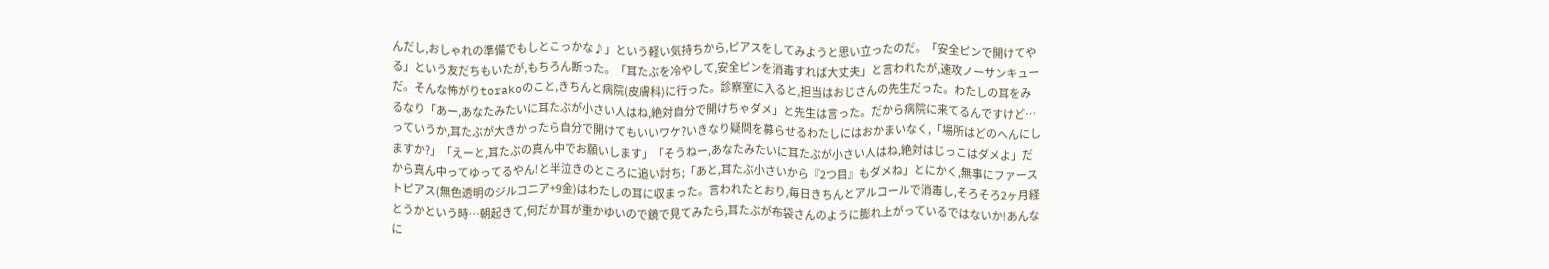んだし,おしゃれの準備でもしとこっかな♪」という軽い気持ちから,ピアスをしてみようと思い立ったのだ。「安全ピンで開けてやる」という友だちもいたが,もちろん断った。「耳たぶを冷やして,安全ピンを消毒すれば大丈夫」と言われたが,速攻ノーサンキューだ。そんな怖がりtorakoのこと,きちんと病院(皮膚科)に行った。診察室に入ると,担当はおじさんの先生だった。わたしの耳をみるなり「あー,あなたみたいに耳たぶが小さい人はね,絶対自分で開けちゃダメ」と先生は言った。だから病院に来てるんですけど…っていうか,耳たぶが大きかったら自分で開けてもいいワケ?いきなり疑問を募らせるわたしにはおかまいなく,「場所はどのへんにしますか?」「えーと,耳たぶの真ん中でお願いします」「そうねー,あなたみたいに耳たぶが小さい人はね,絶対はじっこはダメよ」だから真ん中ってゆってるやん!と半泣きのところに追い討ち;「あと,耳たぶ小さいから『2つ目』もダメね」とにかく,無事にファーストピアス(無色透明のジルコニア+9金)はわたしの耳に収まった。言われたとおり,毎日きちんとアルコールで消毒し,そろそろ2ヶ月経とうかという時…朝起きて,何だか耳が重かゆいので鏡で見てみたら,耳たぶが布袋さんのように膨れ上がっているではないか!あんなに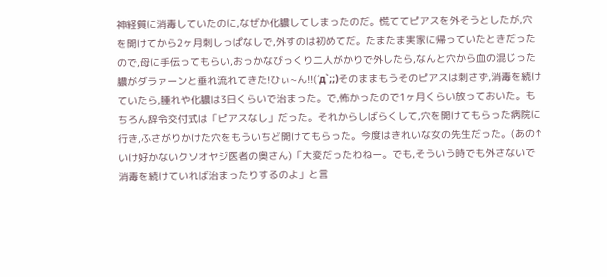神経質に消毒していたのに,なぜか化膿してしまったのだ。慌ててピアスを外そうとしたが,穴を開けてから2ヶ月刺しっぱなしで,外すのは初めてだ。たまたま実家に帰っていたときだったので,母に手伝ってもらい,おっかなびっくり二人がかりで外したら,なんと穴から血の混じった膿がダラァーンと垂れ流れてきた!ひぃ~ん!!(´д`;;)そのままもうそのピアスは刺さず,消毒を続けていたら,腫れや化膿は3日くらいで治まった。で,怖かったので1ヶ月くらい放っておいた。もちろん辞令交付式は「ピアスなし」だった。それからしばらくして,穴を開けてもらった病院に行き,ふさがりかけた穴をもういちど開けてもらった。今度はきれいな女の先生だった。(あの↑いけ好かないクソオヤジ医者の奥さん)「大変だったわねー。でも,そういう時でも外さないで消毒を続けていれば治まったりするのよ」と言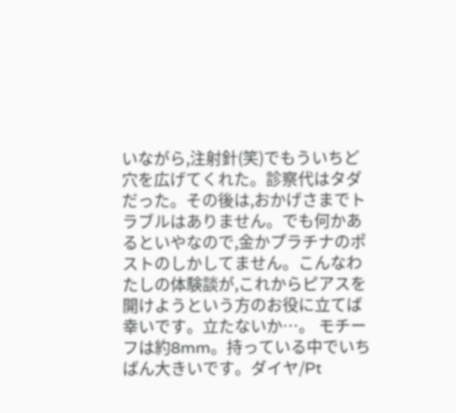いながら,注射針(笑)でもういちど穴を広げてくれた。診察代はタダだった。その後は,おかげさまでトラブルはありません。でも何かあるといやなので,金かプラチナのポストのしかしてません。こんなわたしの体験談が,これからピアスを開けようという方のお役に立てば幸いです。立たないか…。 モチーフは約8mm。持っている中でいちばん大きいです。ダイヤ/Pt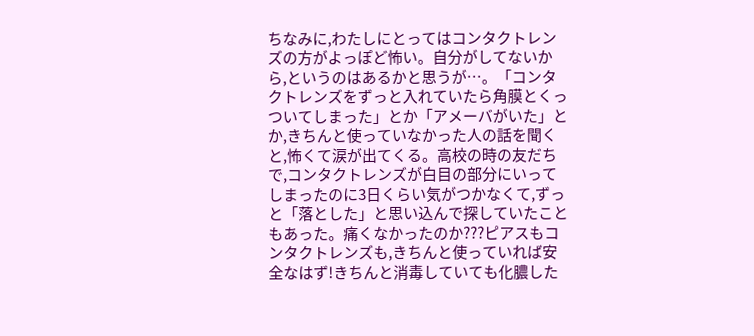ちなみに,わたしにとってはコンタクトレンズの方がよっぽど怖い。自分がしてないから,というのはあるかと思うが…。「コンタクトレンズをずっと入れていたら角膜とくっついてしまった」とか「アメーバがいた」とか,きちんと使っていなかった人の話を聞くと,怖くて涙が出てくる。高校の時の友だちで,コンタクトレンズが白目の部分にいってしまったのに3日くらい気がつかなくて,ずっと「落とした」と思い込んで探していたこともあった。痛くなかったのか???ピアスもコンタクトレンズも,きちんと使っていれば安全なはず!きちんと消毒していても化膿した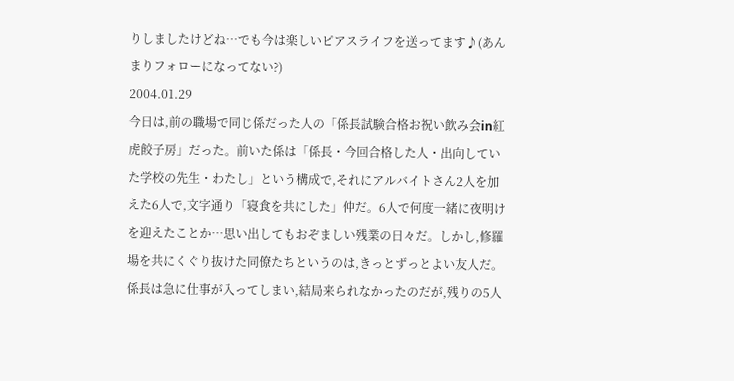りしましたけどね…でも今は楽しいピアスライフを送ってます♪(あんまりフォローになってない?)
2004.01.29
今日は,前の職場で同じ係だった人の「係長試験合格お祝い飲み会in紅虎餃子房」だった。前いた係は「係長・今回合格した人・出向していた学校の先生・わたし」という構成で,それにアルバイトさん2人を加えた6人で,文字通り「寝食を共にした」仲だ。6人で何度一緒に夜明けを迎えたことか…思い出してもおぞましい残業の日々だ。しかし,修羅場を共にくぐり抜けた同僚たちというのは,きっとずっとよい友人だ。係長は急に仕事が入ってしまい,結局来られなかったのだが,残りの5人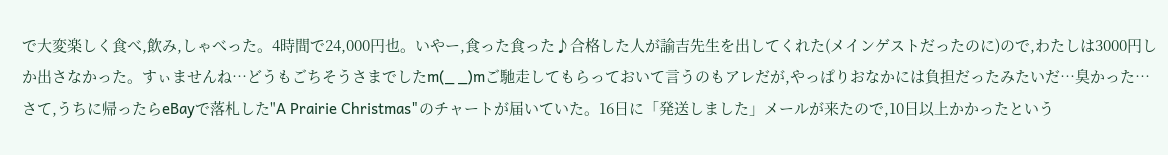で大変楽しく食べ,飲み,しゃべった。4時間で24,000円也。いやー,食った食った♪合格した人が諭吉先生を出してくれた(メインゲストだったのに)ので,わたしは3000円しか出さなかった。すぃませんね…どうもごちそうさまでしたm(_ _)mご馳走してもらっておいて言うのもアレだが,やっぱりおなかには負担だったみたいだ…臭かった…さて,うちに帰ったらeBayで落札した"A Prairie Christmas"のチャートが届いていた。16日に「発送しました」メールが来たので,10日以上かかったという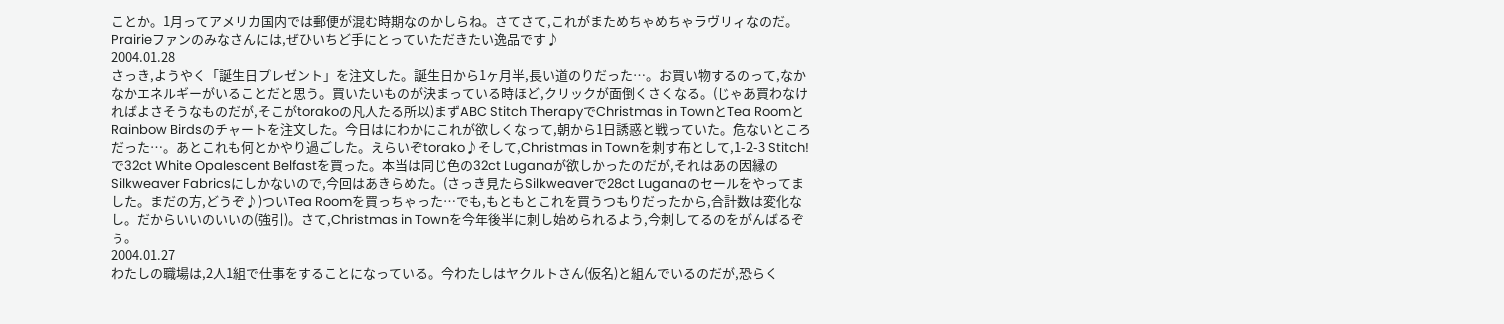ことか。1月ってアメリカ国内では郵便が混む時期なのかしらね。さてさて,これがまためちゃめちゃラヴリィなのだ。Prairieファンのみなさんには,ぜひいちど手にとっていただきたい逸品です♪
2004.01.28
さっき,ようやく「誕生日プレゼント」を注文した。誕生日から1ヶ月半,長い道のりだった…。お買い物するのって,なかなかエネルギーがいることだと思う。買いたいものが決まっている時ほど,クリックが面倒くさくなる。(じゃあ買わなければよさそうなものだが,そこがtorakoの凡人たる所以)まずABC Stitch TherapyでChristmas in TownとTea RoomとRainbow Birdsのチャートを注文した。今日はにわかにこれが欲しくなって,朝から1日誘惑と戦っていた。危ないところだった…。あとこれも何とかやり過ごした。えらいぞtorako♪そして,Christmas in Townを刺す布として,1-2-3 Stitch!で32ct White Opalescent Belfastを買った。本当は同じ色の32ct Luganaが欲しかったのだが,それはあの因縁のSilkweaver Fabricsにしかないので,今回はあきらめた。(さっき見たらSilkweaverで28ct Luganaのセールをやってました。まだの方,どうぞ♪)ついTea Roomを買っちゃった…でも,もともとこれを買うつもりだったから,合計数は変化なし。だからいいのいいの(強引)。さて,Christmas in Townを今年後半に刺し始められるよう,今刺してるのをがんばるぞぅ。
2004.01.27
わたしの職場は,2人1組で仕事をすることになっている。今わたしはヤクルトさん(仮名)と組んでいるのだが,恐らく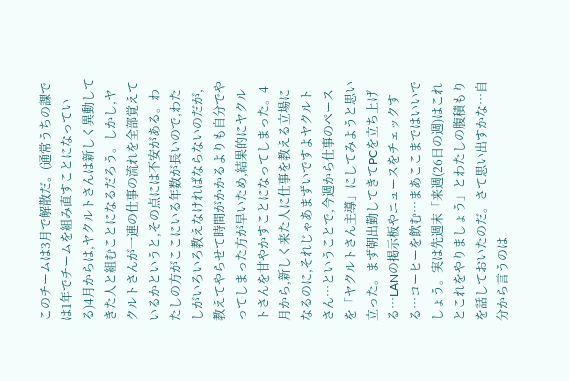このチームは3月で解散だ。(通常うちの課では1年でチームを組み直すことになっている)4月からは,ヤクルトさんは新しく異動してきた人と組むことになるだろう。しかし,ヤクルトさんが一連の仕事の流れを全部覚えているかというと,その点には不安がある。わたしの方がここにいる年数が長いので,わたしがいろいろ教えなければならないのだが,教えてやらせて時間がかかるよりも自分でやってしまった方が早いため,結果的にヤクルトさんを甘やかすことになってしまった。4月から,新しく来た人に仕事を教える立場になるのに,それじゃあまずいですよヤクルトさん…ということで,今週から仕事のペースを「ヤクルトさん主導」にしてみようと思い立った。まず朝出勤してきてPCを立ち上げる…LANの掲示板やニュースをチェックする…コーヒーを飲む…まあここまではいいでしょう。実は先週末「来週(26日の週)はこれとこれをやりましょう」とわたしの腹積もりを話しておいたのだ。さて思い出すかな…自分から言うのは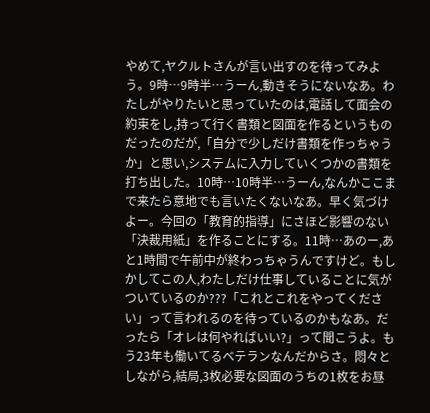やめて,ヤクルトさんが言い出すのを待ってみよう。9時…9時半…うーん,動きそうにないなあ。わたしがやりたいと思っていたのは,電話して面会の約束をし,持って行く書類と図面を作るというものだったのだが,「自分で少しだけ書類を作っちゃうか」と思い,システムに入力していくつかの書類を打ち出した。10時…10時半…うーん,なんかここまで来たら意地でも言いたくないなあ。早く気づけよー。今回の「教育的指導」にさほど影響のない「決裁用紙」を作ることにする。11時…あのー,あと1時間で午前中が終わっちゃうんですけど。もしかしてこの人,わたしだけ仕事していることに気がついているのか???「これとこれをやってください」って言われるのを待っているのかもなあ。だったら「オレは何やればいい?」って聞こうよ。もう23年も働いてるベテランなんだからさ。悶々としながら,結局,3枚必要な図面のうちの1枚をお昼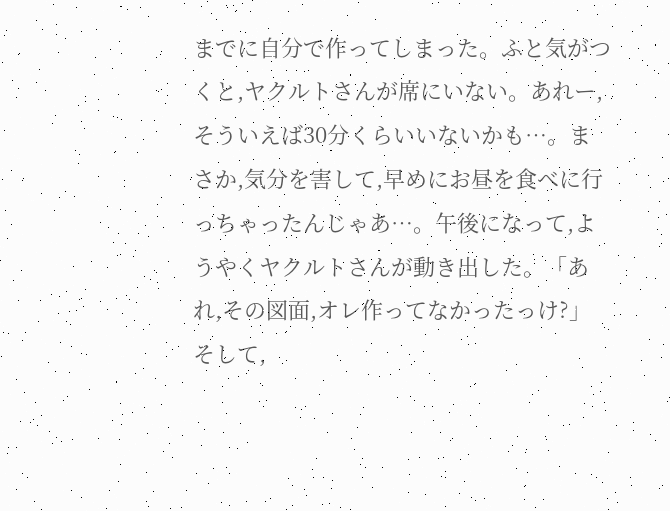までに自分で作ってしまった。ふと気がつくと,ヤクルトさんが席にいない。あれー,そういえば30分くらいいないかも…。まさか,気分を害して,早めにお昼を食べに行っちゃったんじゃあ…。午後になって,ようやくヤクルトさんが動き出した。「あれ,その図面,オレ作ってなかったっけ?」そして,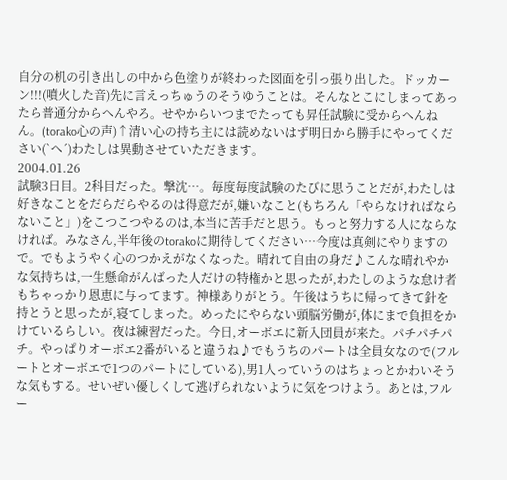自分の机の引き出しの中から色塗りが終わった図面を引っ張り出した。ドッカーン!!!(噴火した音)先に言えっちゅうのそうゆうことは。そんなとこにしまってあったら普通分からへんやろ。せやからいつまでたっても昇任試験に受からへんねん。(torako心の声)↑清い心の持ち主には読めないはず明日から勝手にやってください(`へ´)わたしは異動させていただきます。
2004.01.26
試験3日目。2科目だった。撃沈…。毎度毎度試験のたびに思うことだが,わたしは好きなことをだらだらやるのは得意だが,嫌いなこと(もちろん「やらなければならないこと」)をこつこつやるのは,本当に苦手だと思う。もっと努力する人にならなければ。みなさん,半年後のtorakoに期待してください…今度は真剣にやりますので。でもようやく心のつかえがなくなった。晴れて自由の身だ♪こんな晴れやかな気持ちは,一生懸命がんばった人だけの特権かと思ったが,わたしのような怠け者もちゃっかり恩恵に与ってます。神様ありがとう。午後はうちに帰ってきて針を持とうと思ったが,寝てしまった。めったにやらない頭脳労働が,体にまで負担をかけているらしい。夜は練習だった。今日,オーボエに新入団員が来た。パチパチパチ。やっぱりオーボエ2番がいると違うね♪でもうちのパートは全員女なので(フルートとオーボエで1つのパートにしている),男1人っていうのはちょっとかわいそうな気もする。せいぜい優しくして逃げられないように気をつけよう。あとは,フルー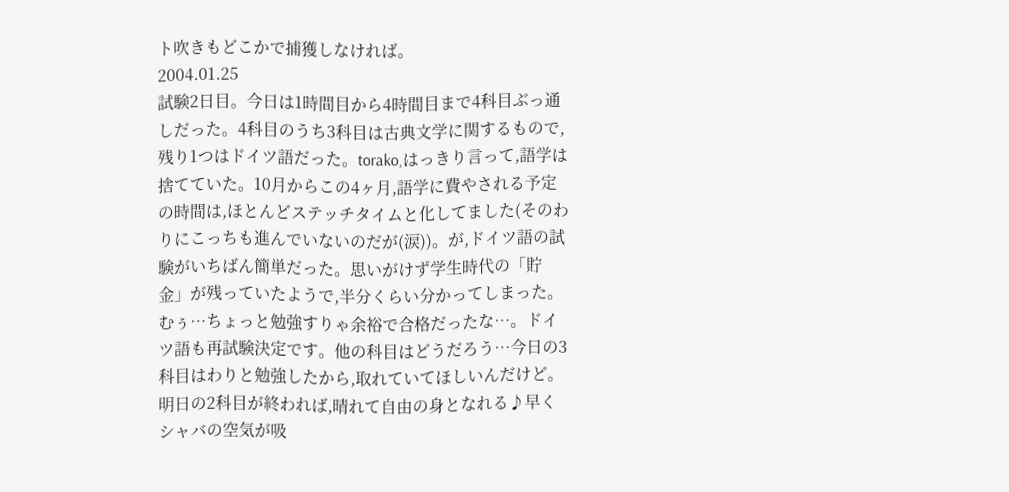ト吹きもどこかで捕獲しなければ。
2004.01.25
試験2日目。今日は1時間目から4時間目まで4科目ぶっ通しだった。4科目のうち3科目は古典文学に関するもので,残り1つはドイツ語だった。torako,はっきり言って,語学は捨てていた。10月からこの4ヶ月,語学に費やされる予定の時間は,ほとんどステッチタイムと化してました(そのわりにこっちも進んでいないのだが(涙))。が,ドイツ語の試験がいちばん簡単だった。思いがけず学生時代の「貯金」が残っていたようで,半分くらい分かってしまった。むぅ…ちょっと勉強すりゃ余裕で合格だったな…。ドイツ語も再試験決定です。他の科目はどうだろう…今日の3科目はわりと勉強したから,取れていてほしいんだけど。明日の2科目が終われば,晴れて自由の身となれる♪早くシャバの空気が吸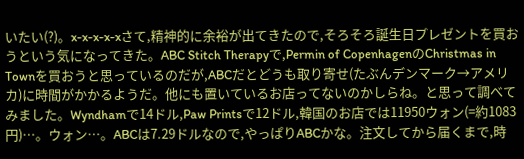いたい(?)。x-x-x-x-xさて,精神的に余裕が出てきたので,そろそろ誕生日プレゼントを買おうという気になってきた。ABC Stitch Therapyで,Permin of CopenhagenのChristmas in Townを買おうと思っているのだが,ABCだとどうも取り寄せ(たぶんデンマーク→アメリカ)に時間がかかるようだ。他にも置いているお店ってないのかしらね。と思って調べてみました。Wyndhamで14ドル,Paw Printsで12ドル,韓国のお店では11950ウォン(=約1083円)…。ウォン…。ABCは7.29ドルなので,やっぱりABCかな。注文してから届くまで,時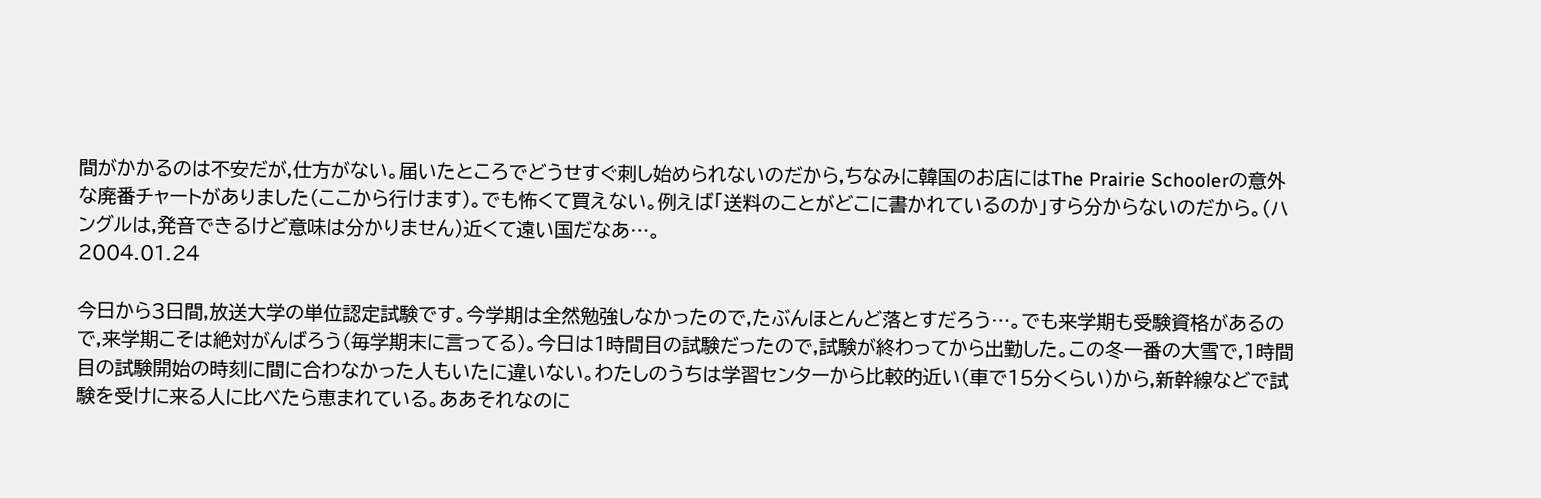間がかかるのは不安だが,仕方がない。届いたところでどうせすぐ刺し始められないのだから,ちなみに韓国のお店にはThe Prairie Schoolerの意外な廃番チャートがありました(ここから行けます)。でも怖くて買えない。例えば「送料のことがどこに書かれているのか」すら分からないのだから。(ハングルは,発音できるけど意味は分かりません)近くて遠い国だなあ…。
2004.01.24

今日から3日間,放送大学の単位認定試験です。今学期は全然勉強しなかったので,たぶんほとんど落とすだろう…。でも来学期も受験資格があるので,来学期こそは絶対がんばろう(毎学期末に言ってる)。今日は1時間目の試験だったので,試験が終わってから出勤した。この冬一番の大雪で,1時間目の試験開始の時刻に間に合わなかった人もいたに違いない。わたしのうちは学習センターから比較的近い(車で15分くらい)から,新幹線などで試験を受けに来る人に比べたら恵まれている。ああそれなのに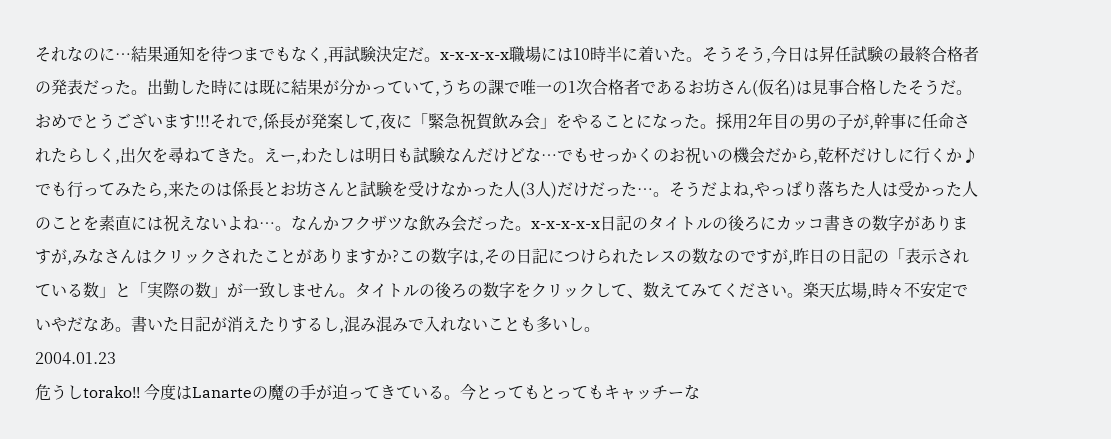それなのに…結果通知を待つまでもなく,再試験決定だ。x-x-x-x-x職場には10時半に着いた。そうそう,今日は昇任試験の最終合格者の発表だった。出勤した時には既に結果が分かっていて,うちの課で唯一の1次合格者であるお坊さん(仮名)は見事合格したそうだ。おめでとうございます!!!それで,係長が発案して,夜に「緊急祝賀飲み会」をやることになった。採用2年目の男の子が,幹事に任命されたらしく,出欠を尋ねてきた。えー,わたしは明日も試験なんだけどな…でもせっかくのお祝いの機会だから,乾杯だけしに行くか♪でも行ってみたら,来たのは係長とお坊さんと試験を受けなかった人(3人)だけだった…。そうだよね,やっぱり落ちた人は受かった人のことを素直には祝えないよね…。なんかフクザツな飲み会だった。x-x-x-x-x日記のタイトルの後ろにカッコ書きの数字がありますが,みなさんはクリックされたことがありますか?この数字は,その日記につけられたレスの数なのですが,昨日の日記の「表示されている数」と「実際の数」が一致しません。タイトルの後ろの数字をクリックして、数えてみてください。楽天広場,時々不安定でいやだなあ。書いた日記が消えたりするし,混み混みで入れないことも多いし。
2004.01.23
危うしtorako!! 今度はLanarteの魔の手が迫ってきている。今とってもとってもキャッチーな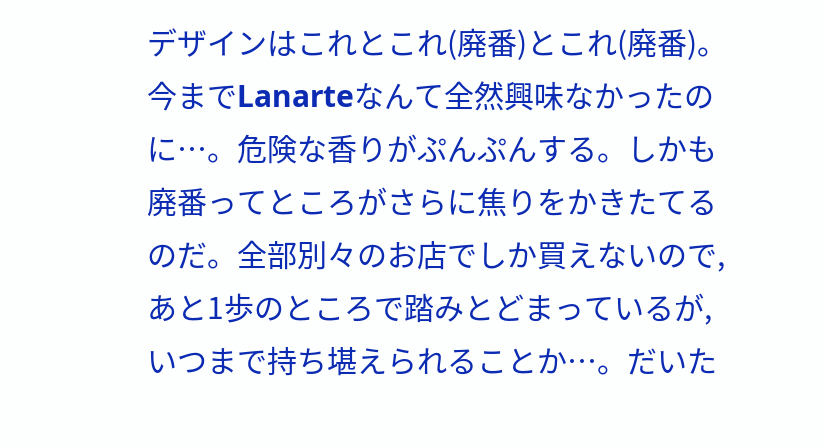デザインはこれとこれ(廃番)とこれ(廃番)。今までLanarteなんて全然興味なかったのに…。危険な香りがぷんぷんする。しかも廃番ってところがさらに焦りをかきたてるのだ。全部別々のお店でしか買えないので,あと1歩のところで踏みとどまっているが,いつまで持ち堪えられることか…。だいた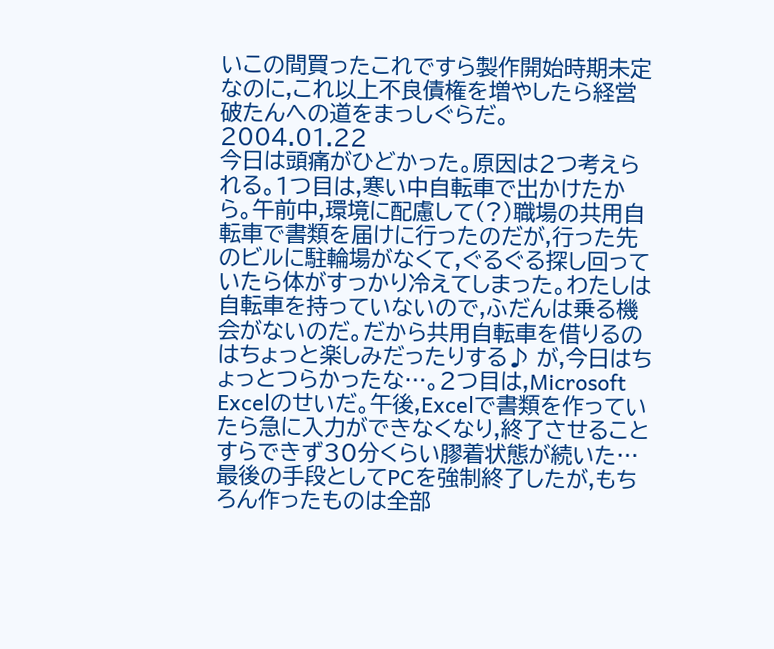いこの間買ったこれですら製作開始時期未定なのに,これ以上不良債権を増やしたら経営破たんへの道をまっしぐらだ。
2004.01.22
今日は頭痛がひどかった。原因は2つ考えられる。1つ目は,寒い中自転車で出かけたから。午前中,環境に配慮して(?)職場の共用自転車で書類を届けに行ったのだが,行った先のビルに駐輪場がなくて,ぐるぐる探し回っていたら体がすっかり冷えてしまった。わたしは自転車を持っていないので,ふだんは乗る機会がないのだ。だから共用自転車を借りるのはちょっと楽しみだったりする♪ が,今日はちょっとつらかったな…。2つ目は,Microsoft Excelのせいだ。午後,Excelで書類を作っていたら急に入力ができなくなり,終了させることすらできず30分くらい膠着状態が続いた…最後の手段としてPCを強制終了したが,もちろん作ったものは全部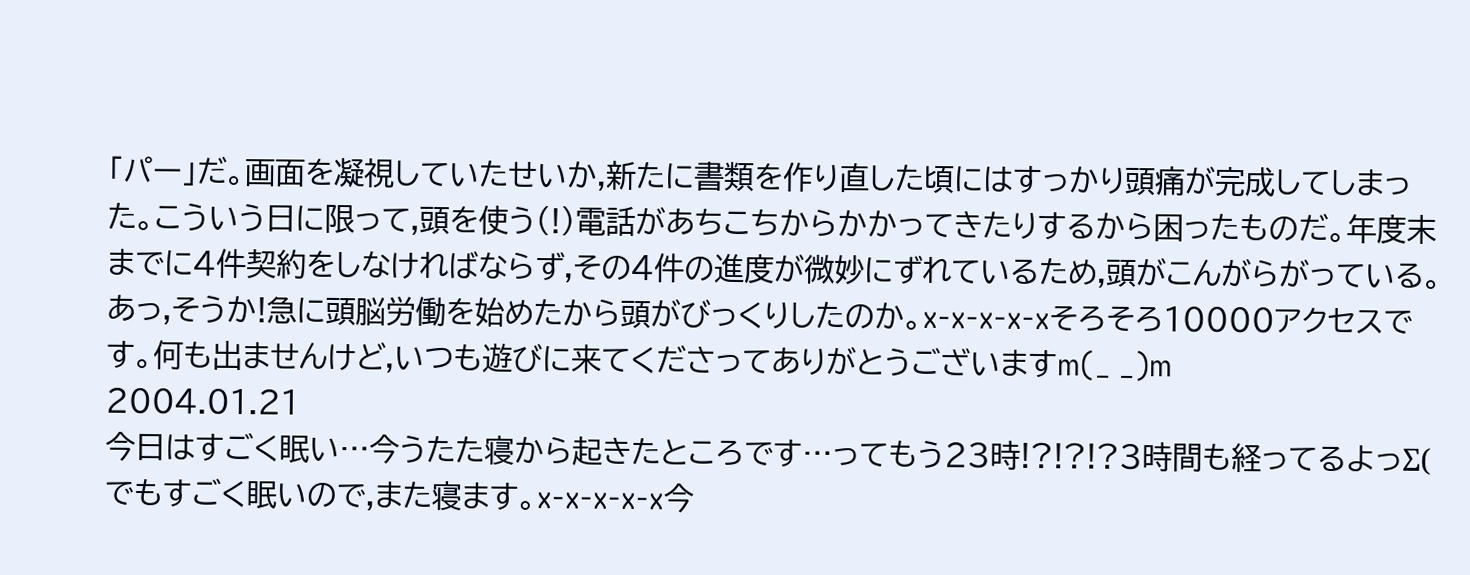「パー」だ。画面を凝視していたせいか,新たに書類を作り直した頃にはすっかり頭痛が完成してしまった。こういう日に限って,頭を使う(!)電話があちこちからかかってきたりするから困ったものだ。年度末までに4件契約をしなければならず,その4件の進度が微妙にずれているため,頭がこんがらがっている。あっ,そうか!急に頭脳労働を始めたから頭がびっくりしたのか。x-x-x-x-xそろそろ10000アクセスです。何も出ませんけど,いつも遊びに来てくださってありがとうございますm(_ _)m
2004.01.21
今日はすごく眠い…今うたた寝から起きたところです…ってもう23時!?!?!?3時間も経ってるよっΣ( でもすごく眠いので,また寝ます。x-x-x-x-x今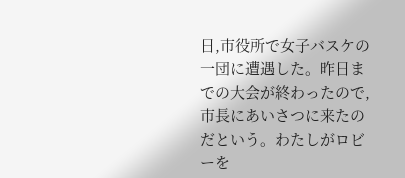日,市役所で女子バスケの一団に遭遇した。昨日までの大会が終わったので,市長にあいさつに来たのだという。わたしがロビーを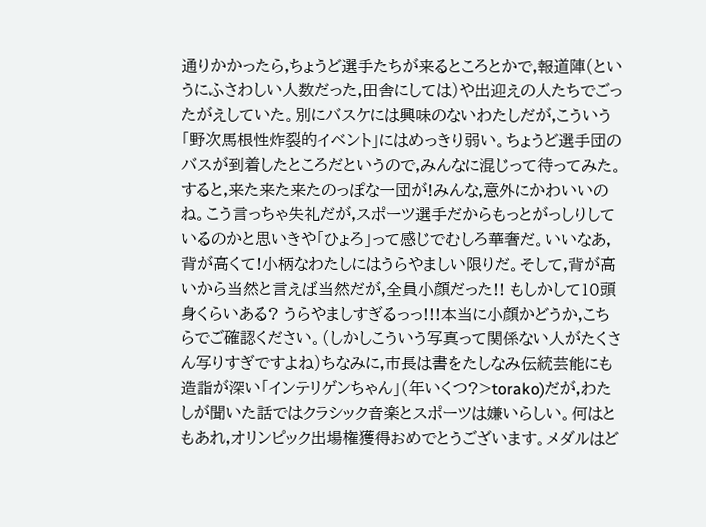通りかかったら,ちょうど選手たちが来るところとかで,報道陣(というにふさわしい人数だった,田舎にしては)や出迎えの人たちでごったがえしていた。別にバスケには興味のないわたしだが,こういう「野次馬根性炸裂的イベント」にはめっきり弱い。ちょうど選手団のバスが到着したところだというので,みんなに混じって待ってみた。すると,来た来た来たのっぽな一団が!みんな,意外にかわいいのね。こう言っちゃ失礼だが,スポーツ選手だからもっとがっしりしているのかと思いきや「ひょろ」って感じでむしろ華奢だ。いいなあ,背が高くて!小柄なわたしにはうらやましい限りだ。そして,背が高いから当然と言えば当然だが,全員小顔だった!! もしかして10頭身くらいある? うらやましすぎるっっ!!!本当に小顔かどうか,こちらでご確認ください。(しかしこういう写真って関係ない人がたくさん写りすぎですよね)ちなみに,市長は書をたしなみ伝統芸能にも造詣が深い「インテリゲンちゃん」(年いくつ?>torako)だが,わたしが聞いた話ではクラシック音楽とスポーツは嫌いらしい。何はともあれ,オリンピック出場権獲得おめでとうございます。メダルはど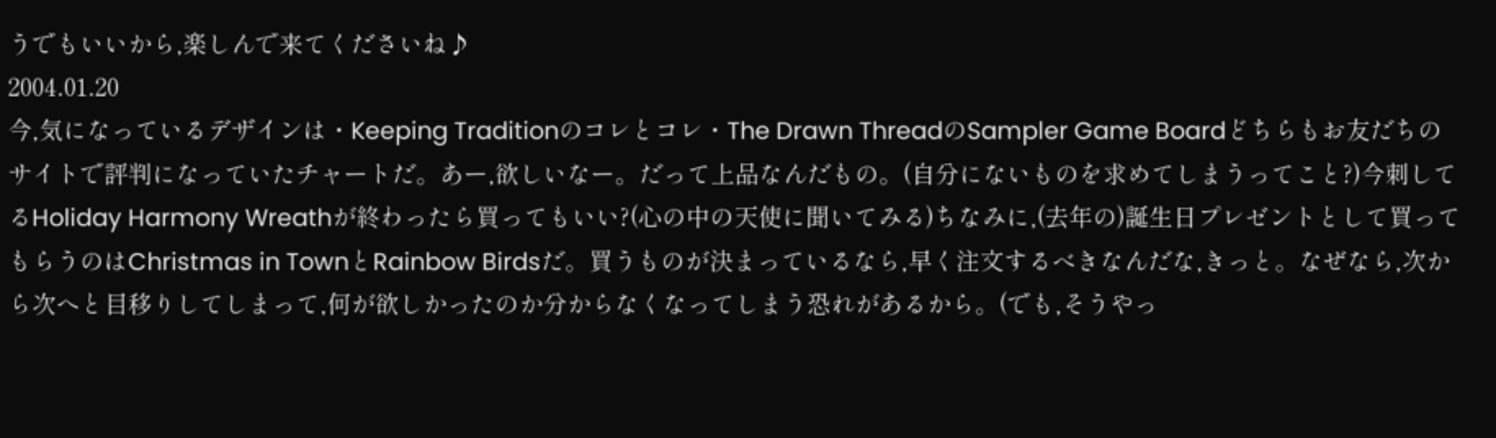うでもいいから,楽しんで来てくださいね♪
2004.01.20
今,気になっているデザインは・Keeping Traditionのコレとコレ・The Drawn ThreadのSampler Game Boardどちらもお友だちのサイトで評判になっていたチャートだ。あー,欲しいなー。だって上品なんだもの。(自分にないものを求めてしまうってこと?)今刺してるHoliday Harmony Wreathが終わったら買ってもいい?(心の中の天使に聞いてみる)ちなみに,(去年の)誕生日プレゼントとして買ってもらうのはChristmas in TownとRainbow Birdsだ。買うものが決まっているなら,早く注文するべきなんだな,きっと。なぜなら,次から次へと目移りしてしまって,何が欲しかったのか分からなくなってしまう恐れがあるから。(でも,そうやっ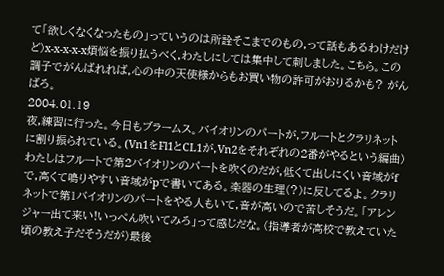て「欲しくなくなったもの」っていうのは所詮そこまでのもの,って話もあるわけだけど)x-x-x-x-x煩悩を振り払うべく,わたしにしては集中して刺しました。こちら。この調子でがんばれれば,心の中の天使様からもお買い物の許可がおりるかも? がんばろ。
2004.01.19
夜,練習に行った。今日もブラームス。バイオリンのパートが,フルートとクラリネットに割り振られている。(Vn1をFl1とCL1が,Vn2をそれぞれの2番がやるという編曲)わたしはフルートで第2バイオリンのパートを吹くのだが,低くて出しにくい音域がfで,高くて鳴りやすい音域がpで書いてある。楽器の生理(?)に反してるよ。クラリネットで第1バイオリンのパートをやる人もいて,音が高いので苦しそうだ。「アレンジャー出て来い!いっぺん吹いてみろ」って感じだな。(指導者が高校で教えていた頃の教え子だそうだが)最後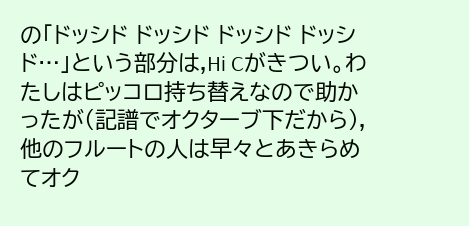の「ドッシド ドッシド ドッシド ドッシド…」という部分は,Hi Cがきつい。わたしはピッコロ持ち替えなので助かったが(記譜でオクターブ下だから),他のフルートの人は早々とあきらめてオク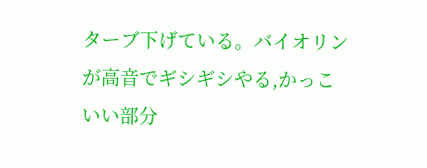ターブ下げている。バイオリンが高音でギシギシやる,かっこいい部分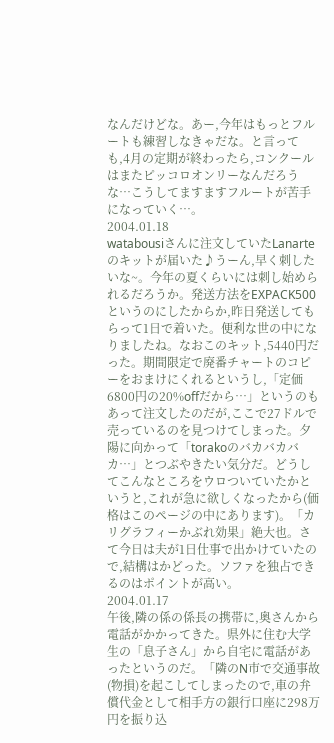なんだけどな。あー,今年はもっとフルートも練習しなきゃだな。と言っても,4月の定期が終わったら,コンクールはまたピッコロオンリーなんだろうな…こうしてますますフルートが苦手になっていく…。
2004.01.18
watabousiさんに注文していたLanarteのキットが届いた♪うーん,早く刺したいな~。今年の夏くらいには刺し始められるだろうか。発送方法をEXPACK500というのにしたからか,昨日発送してもらって1日で着いた。便利な世の中になりましたね。なおこのキット,5440円だった。期間限定で廃番チャートのコピーをおまけにくれるというし,「定価6800円の20%offだから…」というのもあって注文したのだが,ここで27ドルで売っているのを見つけてしまった。夕陽に向かって「torakoのバカバカバカ…」とつぶやきたい気分だ。どうしてこんなところをウロついていたかというと,これが急に欲しくなったから(価格はこのページの中にあります)。「カリグラフィーかぶれ効果」絶大也。さて今日は夫が1日仕事で出かけていたので,結構はかどった。ソファを独占できるのはポイントが高い。
2004.01.17
午後,隣の係の係長の携帯に,奥さんから電話がかかってきた。県外に住む大学生の「息子さん」から自宅に電話があったというのだ。「隣のN市で交通事故(物損)を起こしてしまったので,車の弁償代金として相手方の銀行口座に298万円を振り込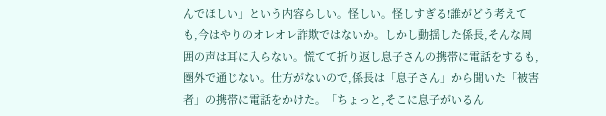んでほしい」という内容らしい。怪しい。怪しすぎる!誰がどう考えても,今はやりのオレオレ詐欺ではないか。しかし動揺した係長,そんな周囲の声は耳に入らない。慌てて折り返し息子さんの携帯に電話をするも,圏外で通じない。仕方がないので,係長は「息子さん」から聞いた「被害者」の携帯に電話をかけた。「ちょっと,そこに息子がいるん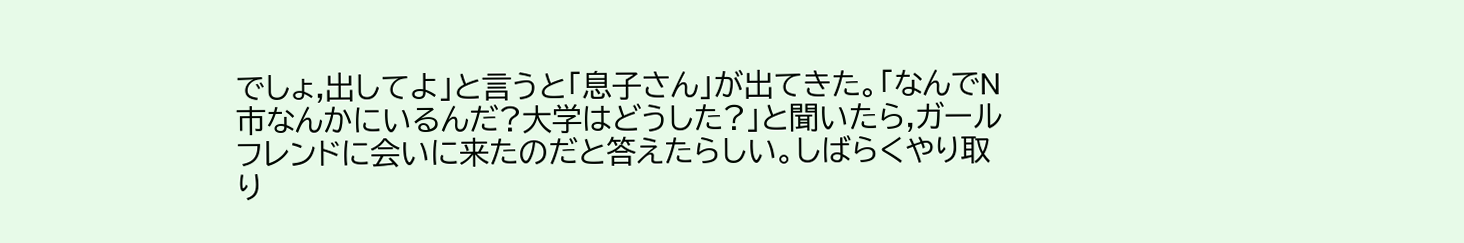でしょ,出してよ」と言うと「息子さん」が出てきた。「なんでN市なんかにいるんだ?大学はどうした?」と聞いたら,ガールフレンドに会いに来たのだと答えたらしい。しばらくやり取り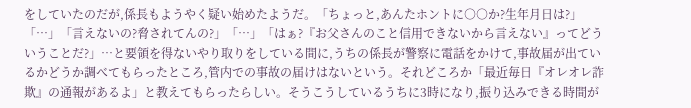をしていたのだが,係長もようやく疑い始めたようだ。「ちょっと,あんたホントに○○か?生年月日は?」「…」「言えないの?脅されてんの?」「…」「はぁ?『お父さんのこと信用できないから言えない』ってどういうことだ?」…と要領を得ないやり取りをしている間に,うちの係長が警察に電話をかけて,事故届が出ているかどうか調べてもらったところ,管内での事故の届けはないという。それどころか「最近毎日『オレオレ詐欺』の通報があるよ」と教えてもらったらしい。そうこうしているうちに3時になり,振り込みできる時間が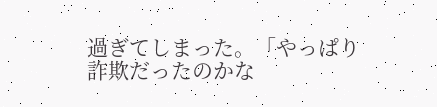過ぎてしまった。「やっぱり詐欺だったのかな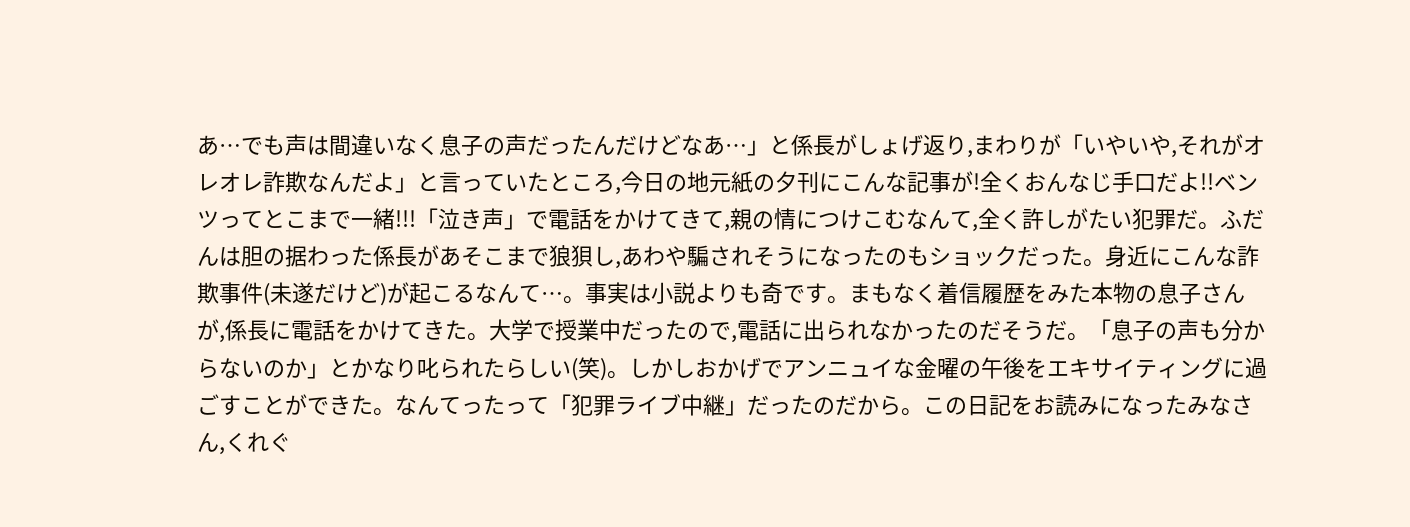あ…でも声は間違いなく息子の声だったんだけどなあ…」と係長がしょげ返り,まわりが「いやいや,それがオレオレ詐欺なんだよ」と言っていたところ,今日の地元紙の夕刊にこんな記事が!全くおんなじ手口だよ!!ベンツってとこまで一緒!!!「泣き声」で電話をかけてきて,親の情につけこむなんて,全く許しがたい犯罪だ。ふだんは胆の据わった係長があそこまで狼狽し,あわや騙されそうになったのもショックだった。身近にこんな詐欺事件(未遂だけど)が起こるなんて…。事実は小説よりも奇です。まもなく着信履歴をみた本物の息子さんが,係長に電話をかけてきた。大学で授業中だったので,電話に出られなかったのだそうだ。「息子の声も分からないのか」とかなり叱られたらしい(笑)。しかしおかげでアンニュイな金曜の午後をエキサイティングに過ごすことができた。なんてったって「犯罪ライブ中継」だったのだから。この日記をお読みになったみなさん,くれぐ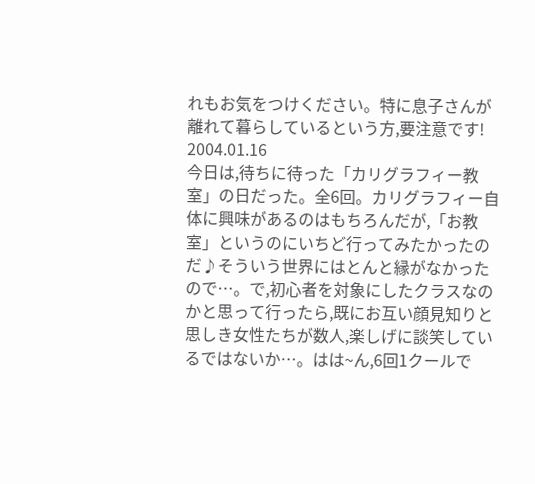れもお気をつけください。特に息子さんが離れて暮らしているという方,要注意です!
2004.01.16
今日は,待ちに待った「カリグラフィー教室」の日だった。全6回。カリグラフィー自体に興味があるのはもちろんだが,「お教室」というのにいちど行ってみたかったのだ♪そういう世界にはとんと縁がなかったので…。で,初心者を対象にしたクラスなのかと思って行ったら,既にお互い顔見知りと思しき女性たちが数人,楽しげに談笑しているではないか…。はは~ん,6回1クールで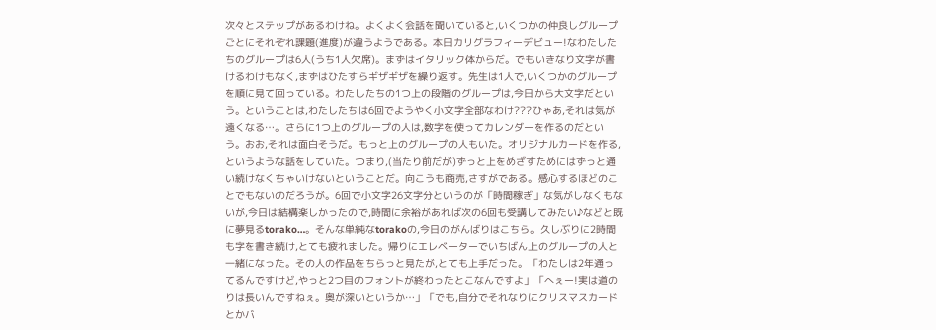次々とステップがあるわけね。よくよく会話を聞いていると,いくつかの仲良しグループごとにそれぞれ課題(進度)が違うようである。本日カリグラフィーデビュー!なわたしたちのグループは6人(うち1人欠席)。まずはイタリック体からだ。でもいきなり文字が書けるわけもなく,まずはひたすらギザギザを繰り返す。先生は1人で,いくつかのグループを順に見て回っている。わたしたちの1つ上の段階のグループは,今日から大文字だという。ということは,わたしたちは6回でようやく小文字全部なわけ???ひゃあ,それは気が遠くなる…。さらに1つ上のグループの人は,数字を使ってカレンダーを作るのだという。おお,それは面白そうだ。もっと上のグループの人もいた。オリジナルカードを作る,というような話をしていた。つまり,(当たり前だが)ずっと上をめざすためにはずっと通い続けなくちゃいけないということだ。向こうも商売,さすがである。感心するほどのことでもないのだろうが。6回で小文字26文字分というのが「時間稼ぎ」な気がしなくもないが,今日は結構楽しかったので,時間に余裕があれば次の6回も受講してみたい♪などと既に夢見るtorako…。そんな単純なtorakoの,今日のがんばりはこちら。久しぶりに2時間も字を書き続け,とても疲れました。帰りにエレベーターでいちばん上のグループの人と一緒になった。その人の作品をちらっと見たが,とても上手だった。「わたしは2年通ってるんですけど,やっと2つ目のフォントが終わったとこなんですよ」「へぇー!実は道のりは長いんですねぇ。奥が深いというか…」「でも,自分でそれなりにクリスマスカードとかバ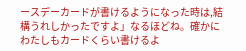ースデーカードが書けるようになった時は,結構うれしかったですよ」なるほどね。確かにわたしもカードくらい書けるよ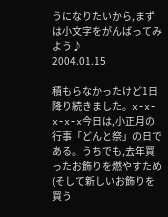うになりたいから,まずは小文字をがんばってみよう♪
2004.01.15

積もらなかったけど1日降り続きました。x-x-x-x-x今日は,小正月の行事「どんと祭」の日である。うちでも,去年買ったお飾りを燃やすため(そして新しいお飾りを買う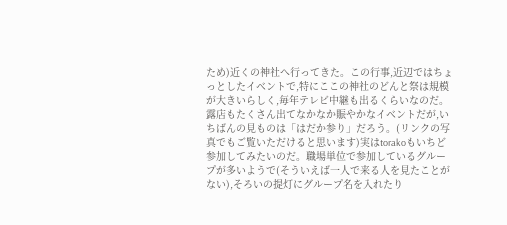ため)近くの神社へ行ってきた。この行事,近辺ではちょっとしたイベントで,特にここの神社のどんと祭は規模が大きいらしく,毎年テレビ中継も出るくらいなのだ。露店もたくさん出てなかなか賑やかなイベントだが,いちばんの見ものは「はだか参り」だろう。(リンクの写真でもご覧いただけると思います)実はtorakoもいちど参加してみたいのだ。職場単位で参加しているグループが多いようで(そういえば一人で来る人を見たことがない),そろいの提灯にグループ名を入れたり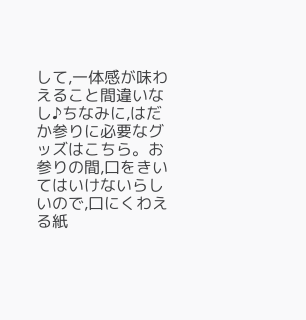して,一体感が味わえること間違いなし♪ちなみに,はだか参りに必要なグッズはこちら。お参りの間,口をきいてはいけないらしいので,口にくわえる紙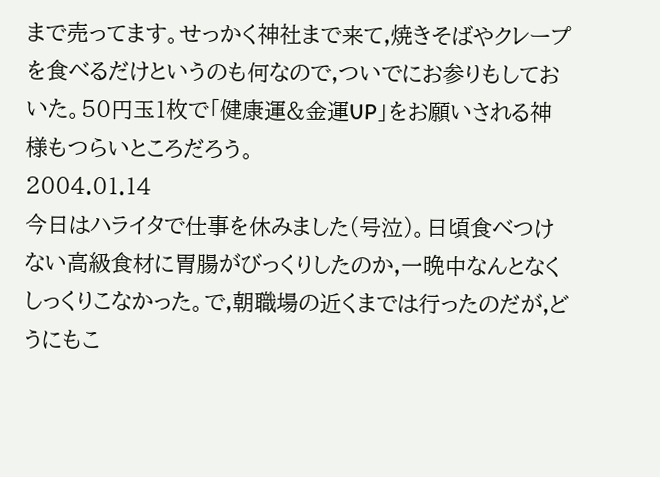まで売ってます。せっかく神社まで来て,焼きそばやクレープを食べるだけというのも何なので,ついでにお参りもしておいた。50円玉1枚で「健康運&金運UP」をお願いされる神様もつらいところだろう。
2004.01.14
今日はハライタで仕事を休みました(号泣)。日頃食べつけない高級食材に胃腸がびっくりしたのか,一晩中なんとなくしっくりこなかった。で,朝職場の近くまでは行ったのだが,どうにもこ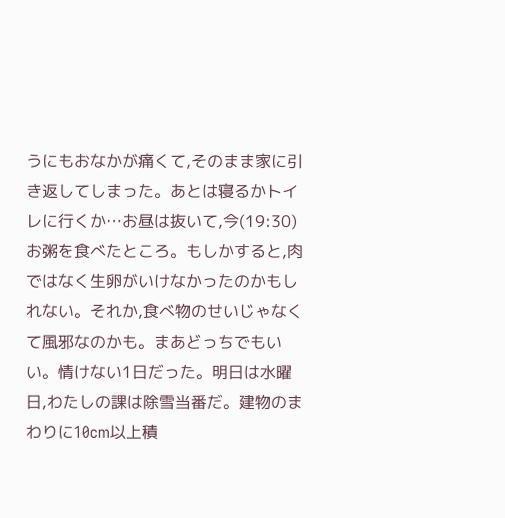うにもおなかが痛くて,そのまま家に引き返してしまった。あとは寝るかトイレに行くか…お昼は抜いて,今(19:30)お粥を食べたところ。もしかすると,肉ではなく生卵がいけなかったのかもしれない。それか,食べ物のせいじゃなくて風邪なのかも。まあどっちでもいい。情けない1日だった。明日は水曜日,わたしの課は除雪当番だ。建物のまわりに10cm以上積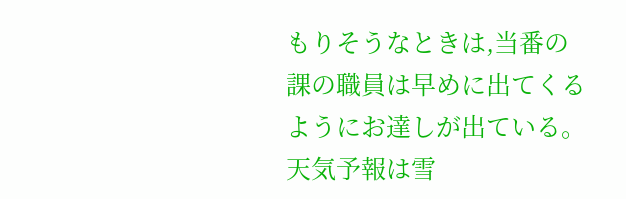もりそうなときは,当番の課の職員は早めに出てくるようにお達しが出ている。天気予報は雪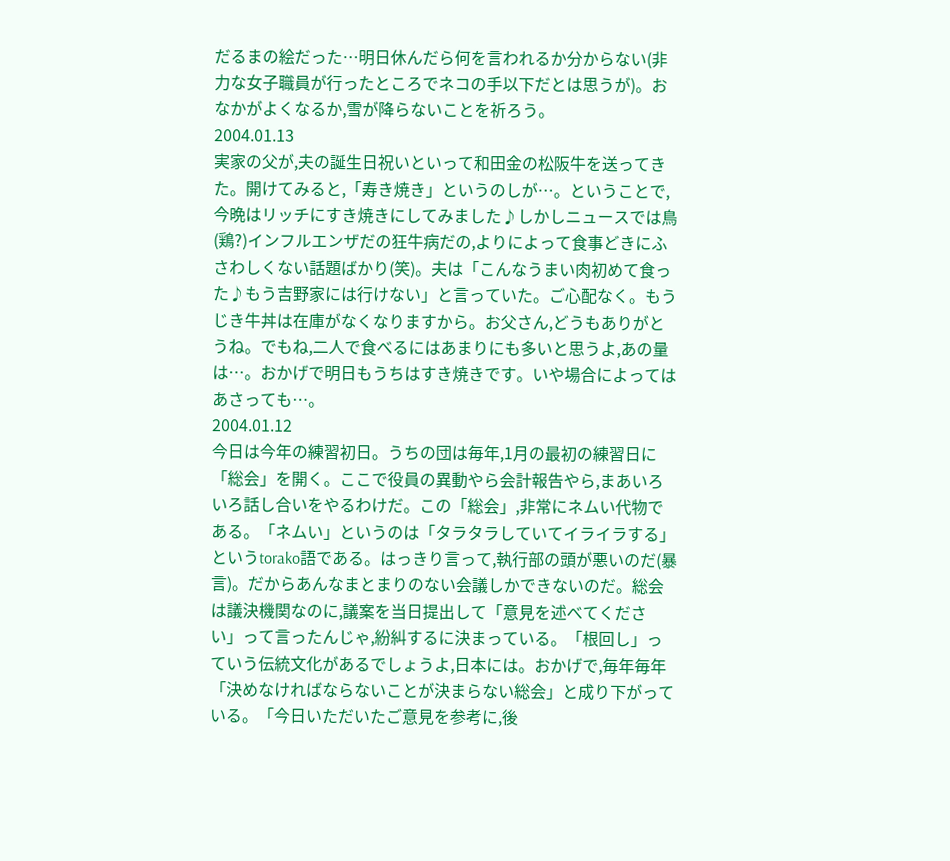だるまの絵だった…明日休んだら何を言われるか分からない(非力な女子職員が行ったところでネコの手以下だとは思うが)。おなかがよくなるか,雪が降らないことを祈ろう。
2004.01.13
実家の父が,夫の誕生日祝いといって和田金の松阪牛を送ってきた。開けてみると,「寿き焼き」というのしが…。ということで,今晩はリッチにすき焼きにしてみました♪しかしニュースでは鳥(鶏?)インフルエンザだの狂牛病だの,よりによって食事どきにふさわしくない話題ばかり(笑)。夫は「こんなうまい肉初めて食った♪もう吉野家には行けない」と言っていた。ご心配なく。もうじき牛丼は在庫がなくなりますから。お父さん,どうもありがとうね。でもね,二人で食べるにはあまりにも多いと思うよ,あの量は…。おかげで明日もうちはすき焼きです。いや場合によってはあさっても…。
2004.01.12
今日は今年の練習初日。うちの団は毎年,1月の最初の練習日に「総会」を開く。ここで役員の異動やら会計報告やら,まあいろいろ話し合いをやるわけだ。この「総会」,非常にネムい代物である。「ネムい」というのは「タラタラしていてイライラする」というtorako語である。はっきり言って,執行部の頭が悪いのだ(暴言)。だからあんなまとまりのない会議しかできないのだ。総会は議決機関なのに,議案を当日提出して「意見を述べてください」って言ったんじゃ,紛糾するに決まっている。「根回し」っていう伝統文化があるでしょうよ,日本には。おかげで,毎年毎年「決めなければならないことが決まらない総会」と成り下がっている。「今日いただいたご意見を参考に,後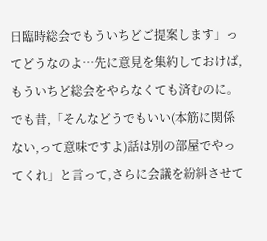日臨時総会でもういちどご提案します」ってどうなのよ…先に意見を集約しておけば,もういちど総会をやらなくても済むのに。でも昔,「そんなどうでもいい(本筋に関係ない,って意味ですよ)話は別の部屋でやってくれ」と言って,さらに会議を紛糾させて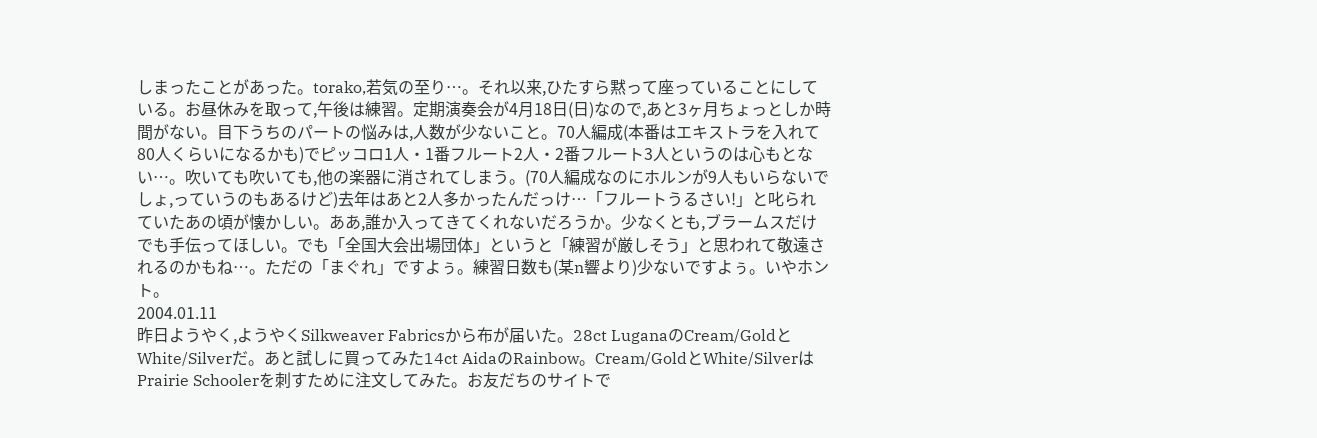しまったことがあった。torako,若気の至り…。それ以来,ひたすら黙って座っていることにしている。お昼休みを取って,午後は練習。定期演奏会が4月18日(日)なので,あと3ヶ月ちょっとしか時間がない。目下うちのパートの悩みは,人数が少ないこと。70人編成(本番はエキストラを入れて80人くらいになるかも)でピッコロ1人・1番フルート2人・2番フルート3人というのは心もとない…。吹いても吹いても,他の楽器に消されてしまう。(70人編成なのにホルンが9人もいらないでしょ,っていうのもあるけど)去年はあと2人多かったんだっけ…「フルートうるさい!」と叱られていたあの頃が懐かしい。ああ,誰か入ってきてくれないだろうか。少なくとも,ブラームスだけでも手伝ってほしい。でも「全国大会出場団体」というと「練習が厳しそう」と思われて敬遠されるのかもね…。ただの「まぐれ」ですよぅ。練習日数も(某n響より)少ないですよぅ。いやホント。
2004.01.11
昨日ようやく,ようやくSilkweaver Fabricsから布が届いた。28ct LuganaのCream/GoldとWhite/Silverだ。あと試しに買ってみた14ct AidaのRainbow。Cream/GoldとWhite/SilverはPrairie Schoolerを刺すために注文してみた。お友だちのサイトで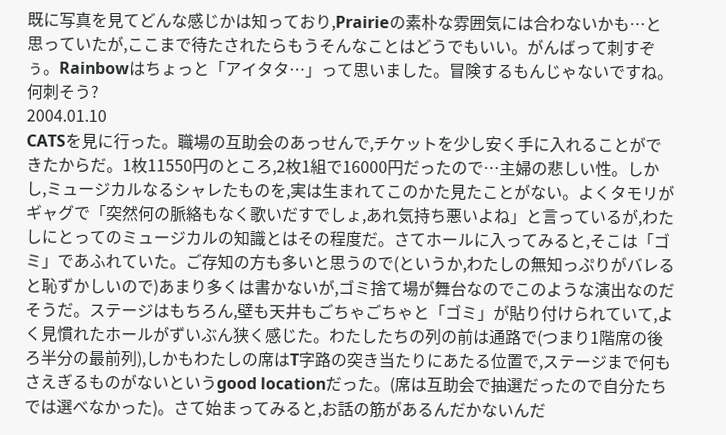既に写真を見てどんな感じかは知っており,Prairieの素朴な雰囲気には合わないかも…と思っていたが,ここまで待たされたらもうそんなことはどうでもいい。がんばって刺すぞぅ。Rainbowはちょっと「アイタタ…」って思いました。冒険するもんじゃないですね。何刺そう?
2004.01.10
CATSを見に行った。職場の互助会のあっせんで,チケットを少し安く手に入れることができたからだ。1枚11550円のところ,2枚1組で16000円だったので…主婦の悲しい性。しかし,ミュージカルなるシャレたものを,実は生まれてこのかた見たことがない。よくタモリがギャグで「突然何の脈絡もなく歌いだすでしょ,あれ気持ち悪いよね」と言っているが,わたしにとってのミュージカルの知識とはその程度だ。さてホールに入ってみると,そこは「ゴミ」であふれていた。ご存知の方も多いと思うので(というか,わたしの無知っぷりがバレると恥ずかしいので)あまり多くは書かないが,ゴミ捨て場が舞台なのでこのような演出なのだそうだ。ステージはもちろん,壁も天井もごちゃごちゃと「ゴミ」が貼り付けられていて,よく見慣れたホールがずいぶん狭く感じた。わたしたちの列の前は通路で(つまり1階席の後ろ半分の最前列),しかもわたしの席はT字路の突き当たりにあたる位置で,ステージまで何もさえぎるものがないというgood locationだった。(席は互助会で抽選だったので自分たちでは選べなかった)。さて始まってみると,お話の筋があるんだかないんだ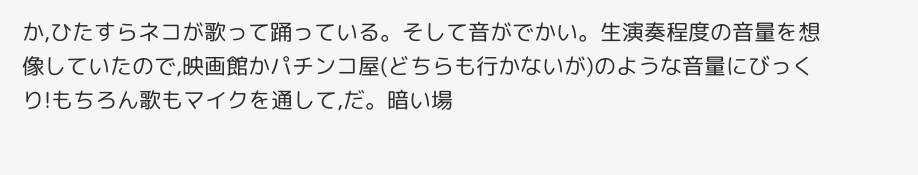か,ひたすらネコが歌って踊っている。そして音がでかい。生演奏程度の音量を想像していたので,映画館かパチンコ屋(どちらも行かないが)のような音量にびっくり!もちろん歌もマイクを通して,だ。暗い場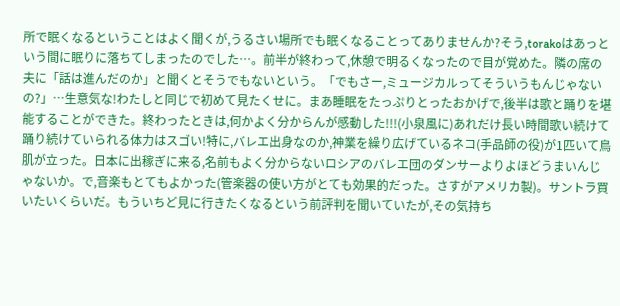所で眠くなるということはよく聞くが,うるさい場所でも眠くなることってありませんか?そう,torakoはあっという間に眠りに落ちてしまったのでした…。前半が終わって,休憩で明るくなったので目が覚めた。隣の席の夫に「話は進んだのか」と聞くとそうでもないという。「でもさー,ミュージカルってそういうもんじゃないの?」…生意気な!わたしと同じで初めて見たくせに。まあ睡眠をたっぷりとったおかげで,後半は歌と踊りを堪能することができた。終わったときは,何かよく分からんが感動した!!!(小泉風に)あれだけ長い時間歌い続けて踊り続けていられる体力はスゴい!特に,バレエ出身なのか,神業を繰り広げているネコ(手品師の役)が1匹いて鳥肌が立った。日本に出稼ぎに来る,名前もよく分からないロシアのバレエ団のダンサーよりよほどうまいんじゃないか。で,音楽もとてもよかった(管楽器の使い方がとても効果的だった。さすがアメリカ製)。サントラ買いたいくらいだ。もういちど見に行きたくなるという前評判を聞いていたが,その気持ち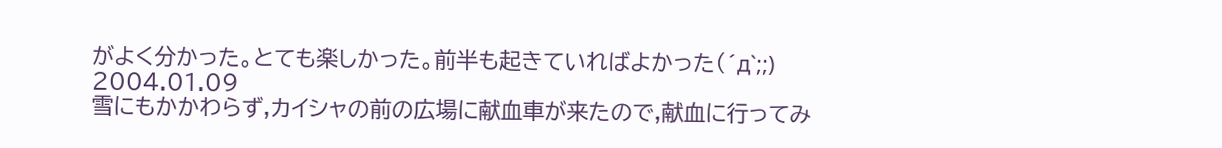がよく分かった。とても楽しかった。前半も起きていればよかった(´д`;;)
2004.01.09
雪にもかかわらず,カイシャの前の広場に献血車が来たので,献血に行ってみ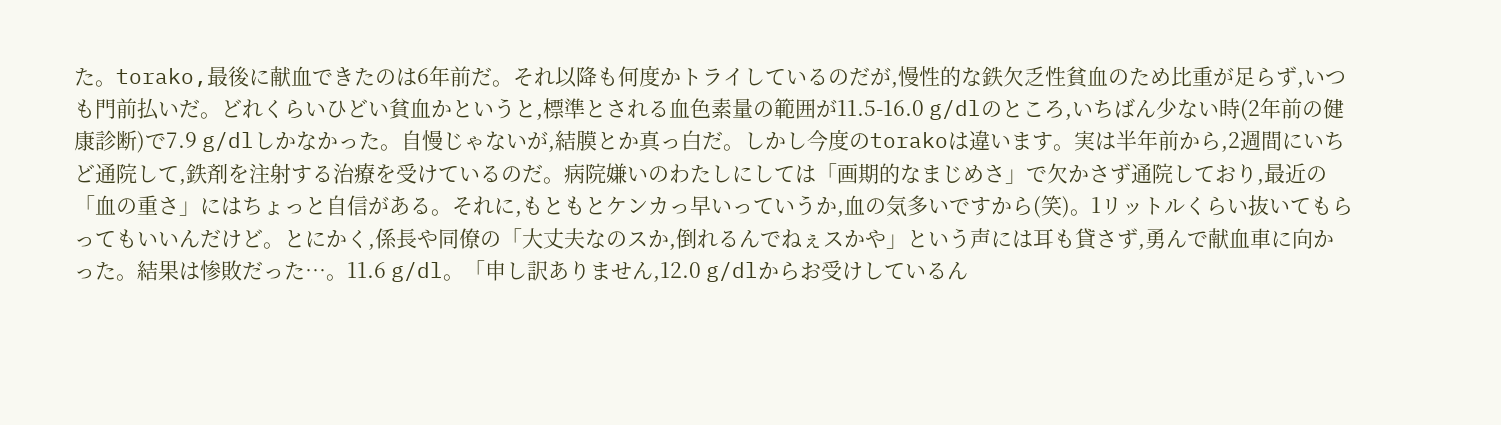た。torako,最後に献血できたのは6年前だ。それ以降も何度かトライしているのだが,慢性的な鉄欠乏性貧血のため比重が足らず,いつも門前払いだ。どれくらいひどい貧血かというと,標準とされる血色素量の範囲が11.5-16.0 g/dlのところ,いちばん少ない時(2年前の健康診断)で7.9 g/dlしかなかった。自慢じゃないが,結膜とか真っ白だ。しかし今度のtorakoは違います。実は半年前から,2週間にいちど通院して,鉄剤を注射する治療を受けているのだ。病院嫌いのわたしにしては「画期的なまじめさ」で欠かさず通院しており,最近の「血の重さ」にはちょっと自信がある。それに,もともとケンカっ早いっていうか,血の気多いですから(笑)。1リットルくらい抜いてもらってもいいんだけど。とにかく,係長や同僚の「大丈夫なのスか,倒れるんでねぇスかや」という声には耳も貸さず,勇んで献血車に向かった。結果は惨敗だった…。11.6 g/dl。「申し訳ありません,12.0 g/dlからお受けしているん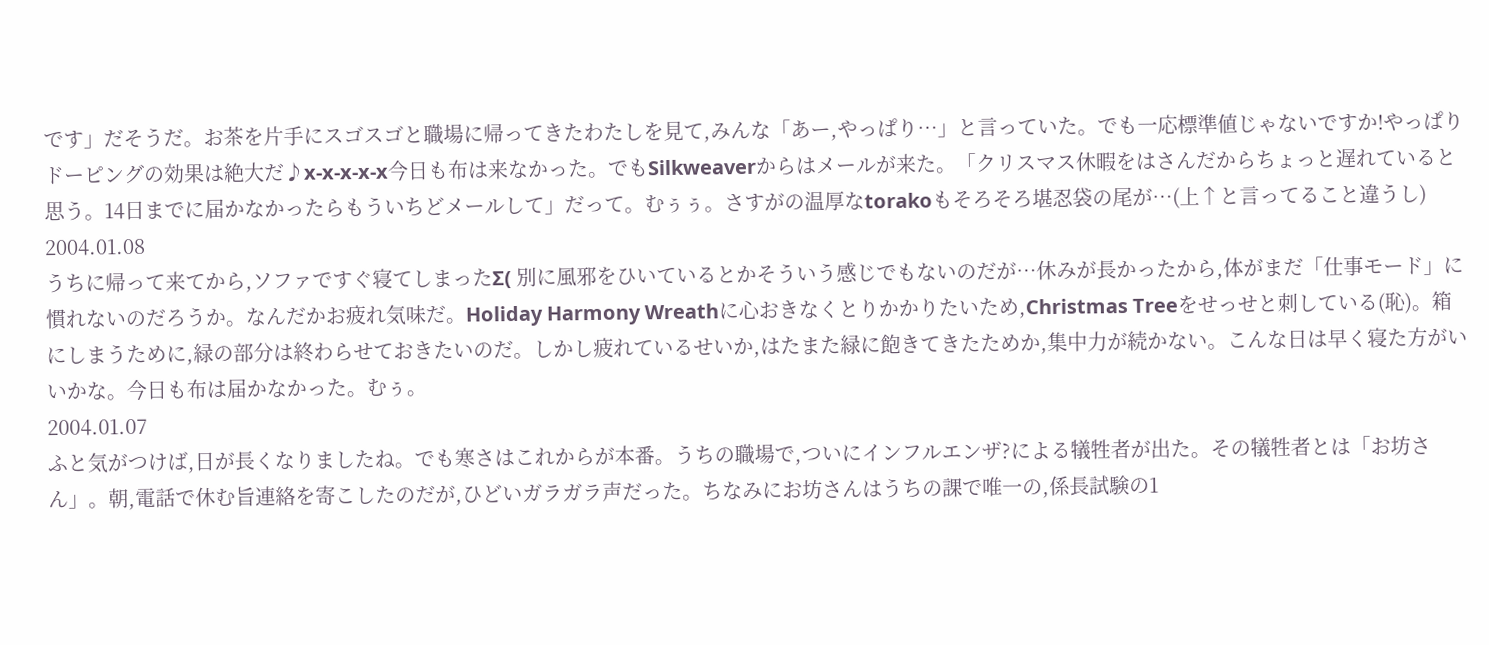です」だそうだ。お茶を片手にスゴスゴと職場に帰ってきたわたしを見て,みんな「あー,やっぱり…」と言っていた。でも一応標準値じゃないですか!やっぱりドーピングの効果は絶大だ♪x-x-x-x-x今日も布は来なかった。でもSilkweaverからはメールが来た。「クリスマス休暇をはさんだからちょっと遅れていると思う。14日までに届かなかったらもういちどメールして」だって。むぅぅ。さすがの温厚なtorakoもそろそろ堪忍袋の尾が…(上↑と言ってること違うし)
2004.01.08
うちに帰って来てから,ソファですぐ寝てしまったΣ( 別に風邪をひいているとかそういう感じでもないのだが…休みが長かったから,体がまだ「仕事モード」に慣れないのだろうか。なんだかお疲れ気味だ。Holiday Harmony Wreathに心おきなくとりかかりたいため,Christmas Treeをせっせと刺している(恥)。箱にしまうために,緑の部分は終わらせておきたいのだ。しかし疲れているせいか,はたまた緑に飽きてきたためか,集中力が続かない。こんな日は早く寝た方がいいかな。今日も布は届かなかった。むぅ。
2004.01.07
ふと気がつけば,日が長くなりましたね。でも寒さはこれからが本番。うちの職場で,ついにインフルエンザ?による犠牲者が出た。その犠牲者とは「お坊さん」。朝,電話で休む旨連絡を寄こしたのだが,ひどいガラガラ声だった。ちなみにお坊さんはうちの課で唯一の,係長試験の1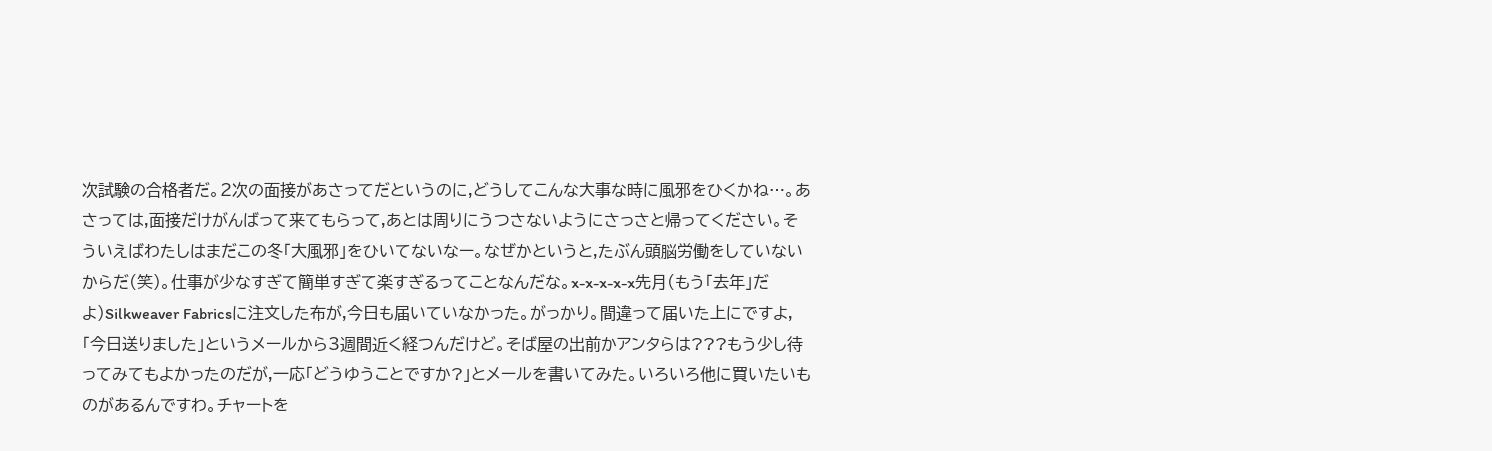次試験の合格者だ。2次の面接があさってだというのに,どうしてこんな大事な時に風邪をひくかね…。あさっては,面接だけがんばって来てもらって,あとは周りにうつさないようにさっさと帰ってください。そういえばわたしはまだこの冬「大風邪」をひいてないなー。なぜかというと,たぶん頭脳労働をしていないからだ(笑)。仕事が少なすぎて簡単すぎて楽すぎるってことなんだな。x-x-x-x-x先月(もう「去年」だよ)Silkweaver Fabricsに注文した布が,今日も届いていなかった。がっかり。間違って届いた上にですよ,「今日送りました」というメールから3週間近く経つんだけど。そば屋の出前かアンタらは???もう少し待ってみてもよかったのだが,一応「どうゆうことですか?」とメールを書いてみた。いろいろ他に買いたいものがあるんですわ。チャートを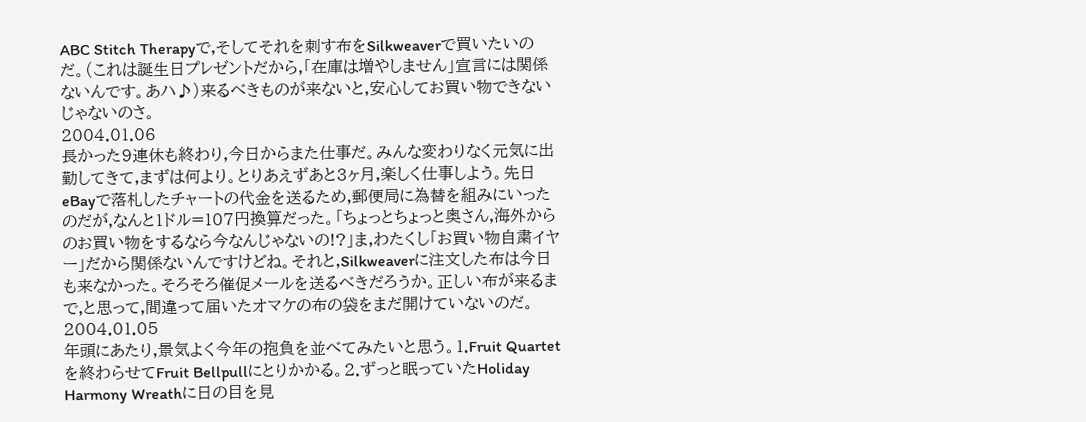ABC Stitch Therapyで,そしてそれを刺す布をSilkweaverで買いたいのだ。(これは誕生日プレゼントだから,「在庫は増やしません」宣言には関係ないんです。あハ♪)来るべきものが来ないと,安心してお買い物できないじゃないのさ。
2004.01.06
長かった9連休も終わり,今日からまた仕事だ。みんな変わりなく元気に出勤してきて,まずは何より。とりあえずあと3ヶ月,楽しく仕事しよう。先日eBayで落札したチャートの代金を送るため,郵便局に為替を組みにいったのだが,なんと1ドル=107円換算だった。「ちょっとちょっと奥さん,海外からのお買い物をするなら今なんじゃないの!?」ま,わたくし「お買い物自粛イヤー」だから関係ないんですけどね。それと,Silkweaverに注文した布は今日も来なかった。そろそろ催促メールを送るべきだろうか。正しい布が来るまで,と思って,間違って届いたオマケの布の袋をまだ開けていないのだ。
2004.01.05
年頭にあたり,景気よく今年の抱負を並べてみたいと思う。1.Fruit Quartetを終わらせてFruit Bellpullにとりかかる。2.ずっと眠っていたHoliday Harmony Wreathに日の目を見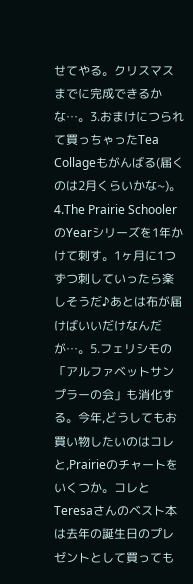せてやる。クリスマスまでに完成できるかな…。3.おまけにつられて買っちゃったTea Collageもがんばる(届くのは2月くらいかな~)。4.The Prairie SchoolerのYearシリーズを1年かけて刺す。1ヶ月に1つずつ刺していったら楽しそうだ♪あとは布が届けばいいだけなんだが…。5.フェリシモの「アルファベットサンプラーの会」も消化する。今年,どうしてもお買い物したいのはコレと,Prairieのチャートをいくつか。コレとTeresaさんのベスト本は去年の誕生日のプレゼントとして買っても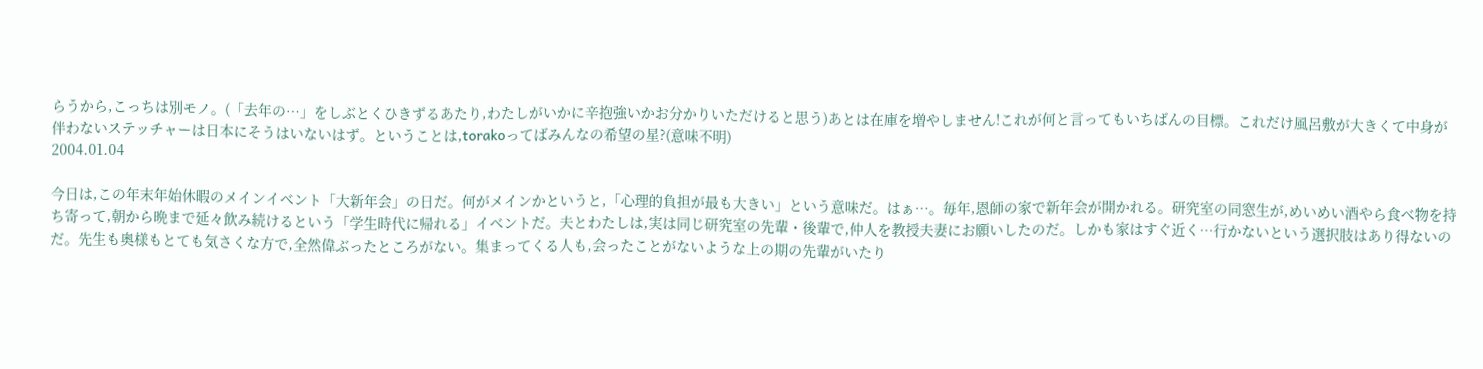らうから,こっちは別モノ。(「去年の…」をしぶとくひきずるあたり,わたしがいかに辛抱強いかお分かりいただけると思う)あとは在庫を増やしません!これが何と言ってもいちばんの目標。これだけ風呂敷が大きくて中身が伴わないステッチャーは日本にそうはいないはず。ということは,torakoってばみんなの希望の星?(意味不明)
2004.01.04

今日は,この年末年始休暇のメインイベント「大新年会」の日だ。何がメインかというと,「心理的負担が最も大きい」という意味だ。はぁ…。毎年,恩師の家で新年会が開かれる。研究室の同窓生が,めいめい酒やら食べ物を持ち寄って,朝から晩まで延々飲み続けるという「学生時代に帰れる」イベントだ。夫とわたしは,実は同じ研究室の先輩・後輩で,仲人を教授夫妻にお願いしたのだ。しかも家はすぐ近く…行かないという選択肢はあり得ないのだ。先生も奥様もとても気さくな方で,全然偉ぶったところがない。集まってくる人も,会ったことがないような上の期の先輩がいたり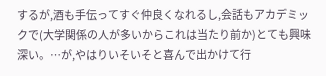するが,酒も手伝ってすぐ仲良くなれるし,会話もアカデミックで(大学関係の人が多いからこれは当たり前か)とても興味深い。…が,やはりいそいそと喜んで出かけて行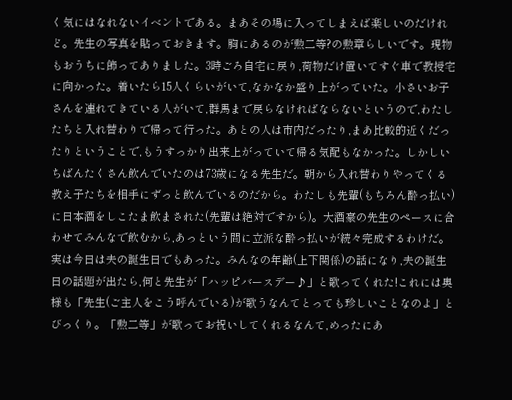く気にはなれないイベントである。まあその場に入ってしまえば楽しいのだけれど。先生の写真を貼っておきます。胸にあるのが勲二等?の勲章らしいです。現物もおうちに飾ってありました。3時ごろ自宅に戻り,荷物だけ置いてすぐ車で教授宅に向かった。着いたら15人くらいがいて,なかなか盛り上がっていた。小さいお子さんを連れてきている人がいて,群馬まで戻らなければならないというので,わたしたちと入れ替わりで帰って行った。あとの人は市内だったり,まあ比較的近くだったりということで,もうすっかり出来上がっていて帰る気配もなかった。しかしいちばんたくさん飲んでいたのは73歳になる先生だ。朝から入れ替わりやってくる教え子たちを相手にずっと飲んでいるのだから。わたしも先輩(もちろん酔っ払い)に日本酒をしこたま飲まされた(先輩は絶対ですから)。大酒豪の先生のペースに合わせてみんなで飲むから,あっという間に立派な酔っ払いが続々完成するわけだ。実は今日は夫の誕生日でもあった。みんなの年齢(上下関係)の話になり,夫の誕生日の話題が出たら,何と先生が「ハッピバースデー♪」と歌ってくれた!これには奥様も「先生(ご主人をこう呼んでいる)が歌うなんてとっても珍しいことなのよ」とびっくり。「勲二等」が歌ってお祝いしてくれるなんて,めったにあ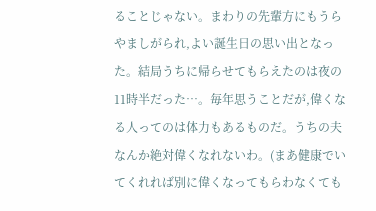ることじゃない。まわりの先輩方にもうらやましがられ,よい誕生日の思い出となった。結局うちに帰らせてもらえたのは夜の11時半だった…。毎年思うことだが,偉くなる人ってのは体力もあるものだ。うちの夫なんか絶対偉くなれないわ。(まあ健康でいてくれれば別に偉くなってもらわなくても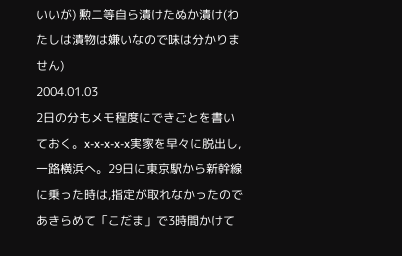いいが) 勲二等自ら漬けたぬか漬け(わたしは漬物は嫌いなので味は分かりません)
2004.01.03
2日の分もメモ程度にできごとを書いておく。x-x-x-x-x実家を早々に脱出し,一路横浜へ。29日に東京駅から新幹線に乗った時は,指定が取れなかったのであきらめて「こだま」で3時間かけて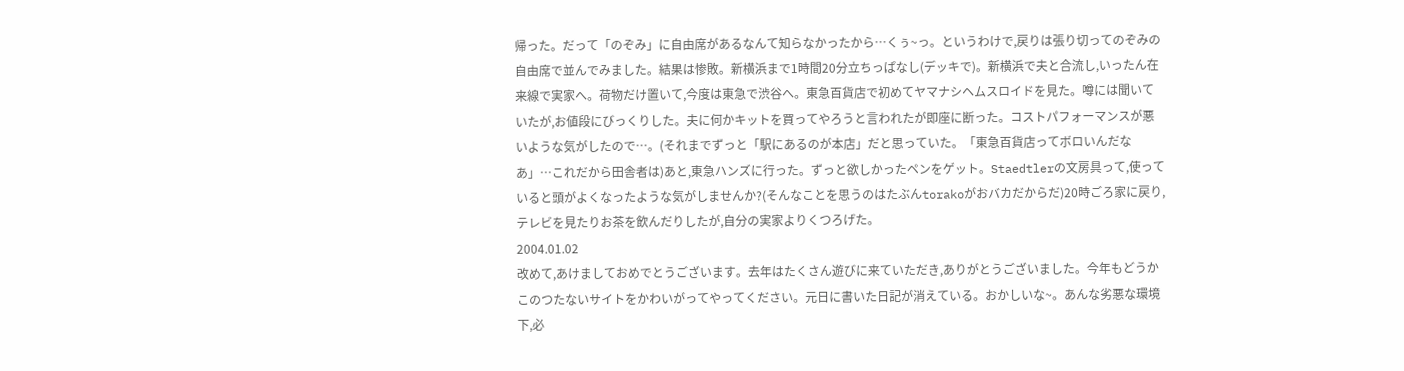帰った。だって「のぞみ」に自由席があるなんて知らなかったから…くぅ~っ。というわけで,戻りは張り切ってのぞみの自由席で並んでみました。結果は惨敗。新横浜まで1時間20分立ちっぱなし(デッキで)。新横浜で夫と合流し,いったん在来線で実家へ。荷物だけ置いて,今度は東急で渋谷へ。東急百貨店で初めてヤマナシヘムスロイドを見た。噂には聞いていたが,お値段にびっくりした。夫に何かキットを買ってやろうと言われたが即座に断った。コストパフォーマンスが悪いような気がしたので…。(それまでずっと「駅にあるのが本店」だと思っていた。「東急百貨店ってボロいんだなあ」…これだから田舎者は)あと,東急ハンズに行った。ずっと欲しかったペンをゲット。Staedtlerの文房具って,使っていると頭がよくなったような気がしませんか?(そんなことを思うのはたぶんtorakoがおバカだからだ)20時ごろ家に戻り,テレビを見たりお茶を飲んだりしたが,自分の実家よりくつろげた。
2004.01.02
改めて,あけましておめでとうございます。去年はたくさん遊びに来ていただき,ありがとうございました。今年もどうかこのつたないサイトをかわいがってやってください。元日に書いた日記が消えている。おかしいな~。あんな劣悪な環境下,必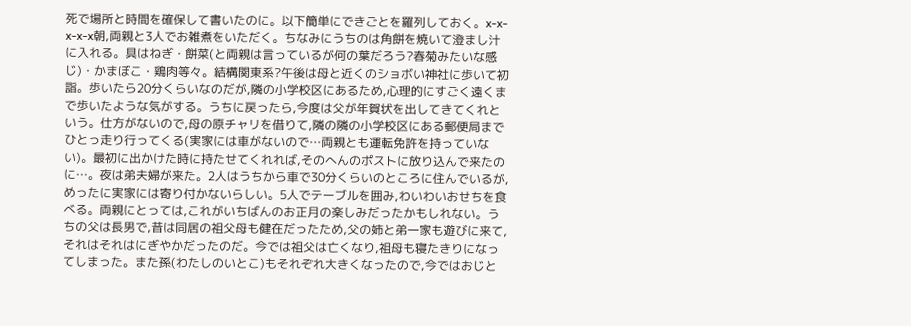死で場所と時間を確保して書いたのに。以下簡単にできごとを羅列しておく。x-x-x-x-x朝,両親と3人でお雑煮をいただく。ちなみにうちのは角餅を焼いて澄まし汁に入れる。具はねぎ・餅菜(と両親は言っているが何の葉だろう?春菊みたいな感じ)・かまぼこ・鶏肉等々。結構関東系?午後は母と近くのショボい神社に歩いて初詣。歩いたら20分くらいなのだが,隣の小学校区にあるため,心理的にすごく遠くまで歩いたような気がする。うちに戻ったら,今度は父が年賀状を出してきてくれという。仕方がないので,母の原チャリを借りて,隣の隣の小学校区にある郵便局までひとっ走り行ってくる(実家には車がないので…両親とも運転免許を持っていない)。最初に出かけた時に持たせてくれれば,そのへんのポストに放り込んで来たのに…。夜は弟夫婦が来た。2人はうちから車で30分くらいのところに住んでいるが,めったに実家には寄り付かないらしい。5人でテーブルを囲み,わいわいおせちを食べる。両親にとっては,これがいちばんのお正月の楽しみだったかもしれない。うちの父は長男で,昔は同居の祖父母も健在だったため,父の姉と弟一家も遊びに来て,それはそれはにぎやかだったのだ。今では祖父は亡くなり,祖母も寝たきりになってしまった。また孫(わたしのいとこ)もそれぞれ大きくなったので,今ではおじと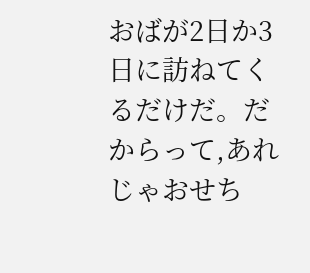おばが2日か3日に訪ねてくるだけだ。だからって,あれじゃおせち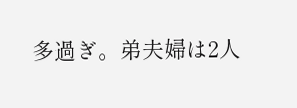多過ぎ。弟夫婦は2人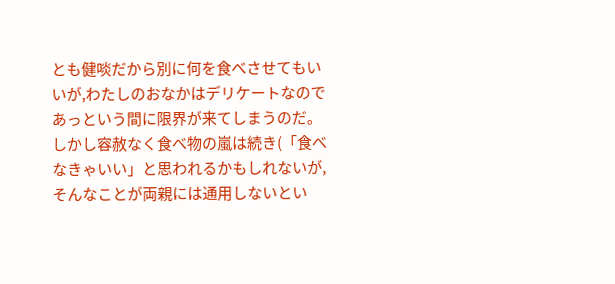とも健啖だから別に何を食べさせてもいいが,わたしのおなかはデリケートなのであっという間に限界が来てしまうのだ。しかし容赦なく食べ物の嵐は続き(「食べなきゃいい」と思われるかもしれないが,そんなことが両親には通用しないとい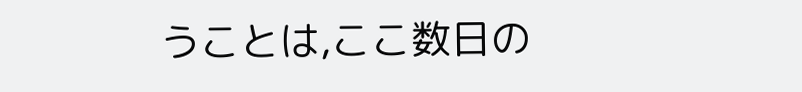うことは,ここ数日の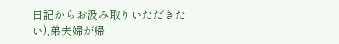日記からお汲み取りいただきたい),弟夫婦が帰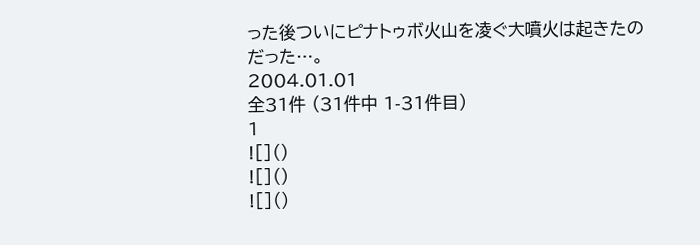った後ついにピナトゥボ火山を凌ぐ大噴火は起きたのだった…。
2004.01.01
全31件 (31件中 1-31件目)
1
![]()
![]()
![]()